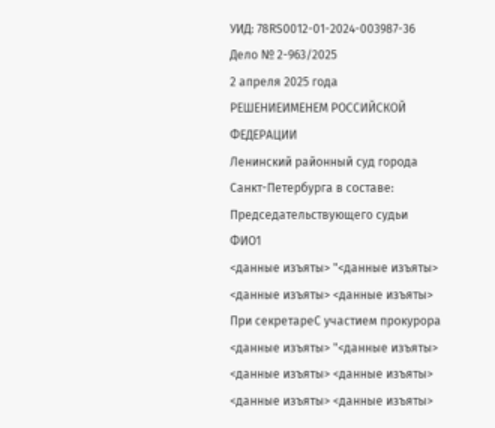УИД: 78RS0012-01-2024-003987-36
Дело № 2-963/2025
2 апреля 2025 года
РЕШЕНИЕИМЕНЕМ РОССИЙСКОЙ ФЕДЕРАЦИИ
Ленинский районный суд города Санкт-Петербурга в составе:
Председательствующего судьи
ФИО1
<данные изъяты> "<данные изъяты> <данные изъяты> <данные изъяты> При секретареС участием прокурора <данные изъяты> "<данные изъяты> <данные изъяты> <данные изъяты>
<данные изъяты> <данные изъяты>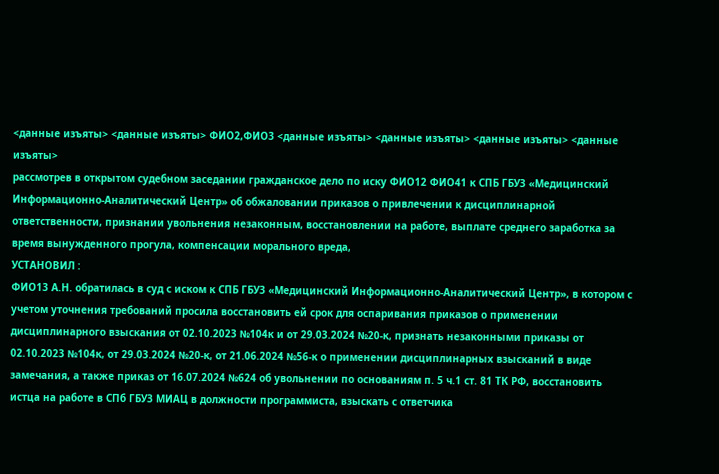<данные изъяты> <данные изъяты> ФИО2,ФИО3 <данные изъяты> <данные изъяты> <данные изъяты> <данные изъяты>
рассмотрев в открытом судебном заседании гражданское дело по иску ФИО12 ФИО41 к СПБ ГБУЗ «Медицинский Информационно-Аналитический Центр» об обжаловании приказов о привлечении к дисциплинарной ответственности, признании увольнения незаконным, восстановлении на работе, выплате среднего заработка за время вынужденного прогула, компенсации морального вреда,
УСТАНОВИЛ :
ФИО13 А.Н. обратилась в суд с иском к СПБ ГБУЗ «Медицинский Информационно-Аналитический Центр», в котором с учетом уточнения требований просила восстановить ей срок для оспаривания приказов о применении дисциплинарного взыскания от 02.10.2023 №104к и от 29.03.2024 №20-к, признать незаконными приказы от 02.10.2023 №104к, от 29.03.2024 №20-к, от 21.06.2024 №56-к о применении дисциплинарных взысканий в виде замечания, а также приказ от 16.07.2024 №624 об увольнении по основаниям п. 5 ч.1 ст. 81 ТК РФ, восстановить истца на работе в СПб ГБУЗ МИАЦ в должности программиста, взыскать с ответчика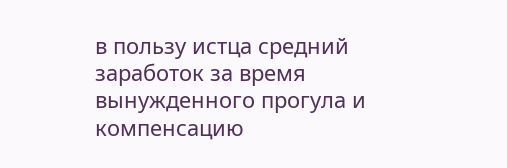в пользу истца средний заработок за время вынужденного прогула и компенсацию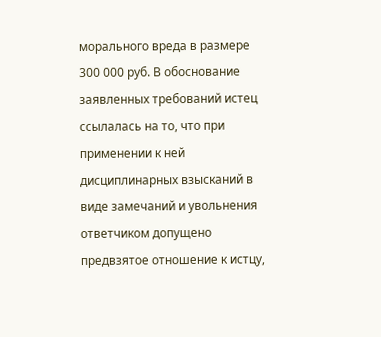морального вреда в размере 300 000 руб. В обоснование заявленных требований истец ссылалась на то, что при применении к ней дисциплинарных взысканий в виде замечаний и увольнения ответчиком допущено предвзятое отношение к истцу,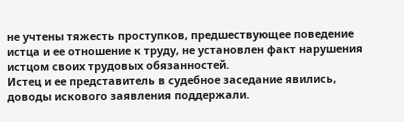не учтены тяжесть проступков, предшествующее поведение истца и ее отношение к труду, не установлен факт нарушения истцом своих трудовых обязанностей.
Истец и ее представитель в судебное заседание явились, доводы искового заявления поддержали.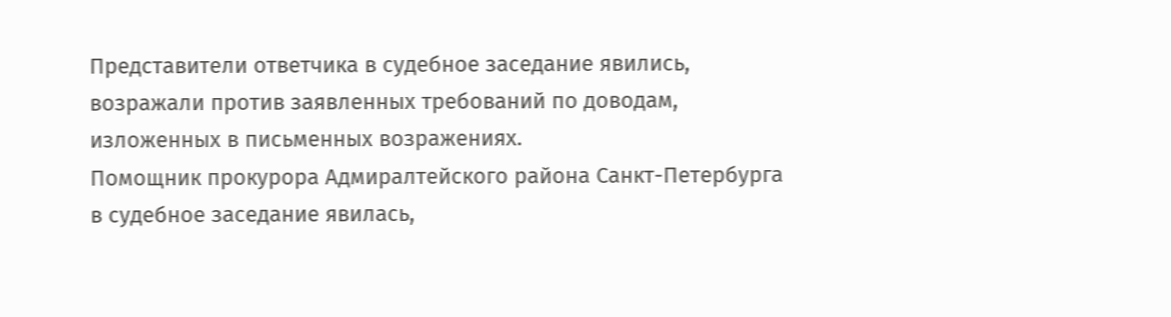Представители ответчика в судебное заседание явились, возражали против заявленных требований по доводам, изложенных в письменных возражениях.
Помощник прокурора Адмиралтейского района Санкт-Петербурга в судебное заседание явилась,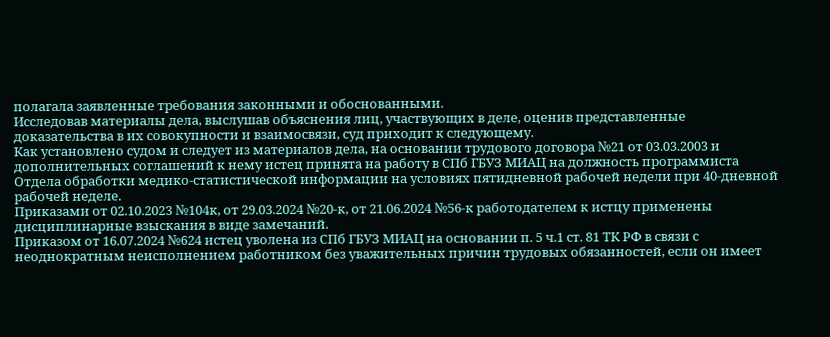полагала заявленные требования законными и обоснованными.
Исследовав материалы дела, выслушав объяснения лиц, участвующих в деле, оценив представленные доказательства в их совокупности и взаимосвязи, суд приходит к следующему.
Как установлено судом и следует из материалов дела, на основании трудового договора №21 от 03.03.2003 и дополнительных соглашений к нему истец принята на работу в СПб ГБУЗ МИАЦ на должность программиста Отдела обработки медико-статистической информации на условиях пятидневной рабочей недели при 40-дневной рабочей неделе.
Приказами от 02.10.2023 №104к, от 29.03.2024 №20-к, от 21.06.2024 №56-к работодателем к истцу применены дисциплинарные взыскания в виде замечаний.
Приказом от 16.07.2024 №624 истец уволена из СПб ГБУЗ МИАЦ на основании п. 5 ч.1 ст. 81 ТК РФ в связи с неоднократным неисполнением работником без уважительных причин трудовых обязанностей, если он имеет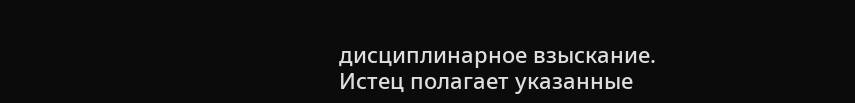дисциплинарное взыскание.
Истец полагает указанные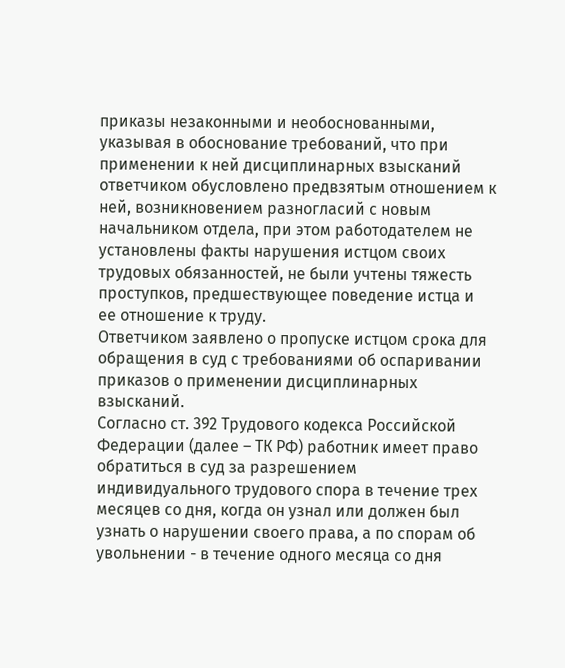приказы незаконными и необоснованными, указывая в обоснование требований, что при применении к ней дисциплинарных взысканий ответчиком обусловлено предвзятым отношением к ней, возникновением разногласий с новым начальником отдела, при этом работодателем не установлены факты нарушения истцом своих трудовых обязанностей, не были учтены тяжесть проступков, предшествующее поведение истца и ее отношение к труду.
Ответчиком заявлено о пропуске истцом срока для обращения в суд с требованиями об оспаривании приказов о применении дисциплинарных взысканий.
Согласно ст. 392 Трудового кодекса Российской Федерации (далее – ТК РФ) работник имеет право обратиться в суд за разрешением индивидуального трудового спора в течение трех месяцев со дня, когда он узнал или должен был узнать о нарушении своего права, а по спорам об увольнении - в течение одного месяца со дня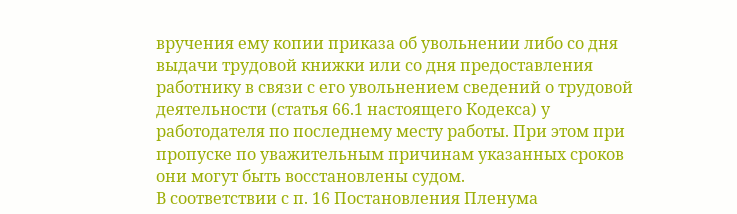вручения ему копии приказа об увольнении либо со дня выдачи трудовой книжки или со дня предоставления работнику в связи с его увольнением сведений о трудовой деятельности (статья 66.1 настоящего Кодекса) у работодателя по последнему месту работы. При этом при пропуске по уважительным причинам указанных сроков они могут быть восстановлены судом.
В соответствии с п. 16 Постановления Пленума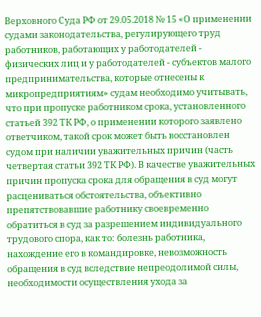Верховного Суда РФ от 29.05.2018 № 15 «О применении судами законодательства, регулирующего труд работников, работающих у работодателей - физических лиц и у работодателей - субъектов малого предпринимательства, которые отнесены к микропредприятиям» судам необходимо учитывать, что при пропуске работником срока, установленного статьей 392 ТК РФ, о применении которого заявлено ответчиком, такой срок может быть восстановлен судом при наличии уважительных причин (часть четвертая статьи 392 ТК РФ). В качестве уважительных причин пропуска срока для обращения в суд могут расцениваться обстоятельства, объективно препятствовавшие работнику своевременно обратиться в суд за разрешением индивидуального трудового спора, как то: болезнь работника, нахождение его в командировке, невозможность обращения в суд вследствие непреодолимой силы, необходимости осуществления ухода за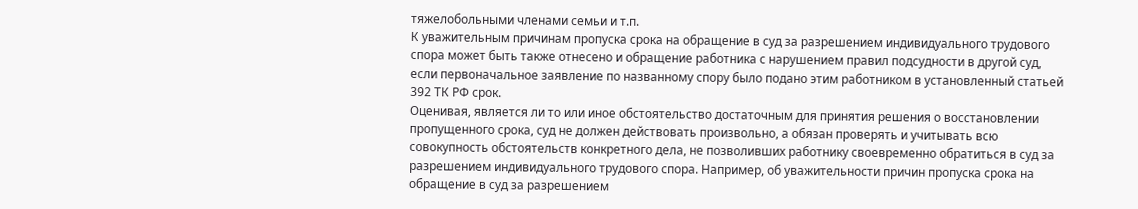тяжелобольными членами семьи и т.п.
К уважительным причинам пропуска срока на обращение в суд за разрешением индивидуального трудового спора может быть также отнесено и обращение работника с нарушением правил подсудности в другой суд, если первоначальное заявление по названному спору было подано этим работником в установленный статьей 392 ТК РФ срок.
Оценивая, является ли то или иное обстоятельство достаточным для принятия решения о восстановлении пропущенного срока, суд не должен действовать произвольно, а обязан проверять и учитывать всю совокупность обстоятельств конкретного дела, не позволивших работнику своевременно обратиться в суд за разрешением индивидуального трудового спора. Например, об уважительности причин пропуска срока на обращение в суд за разрешением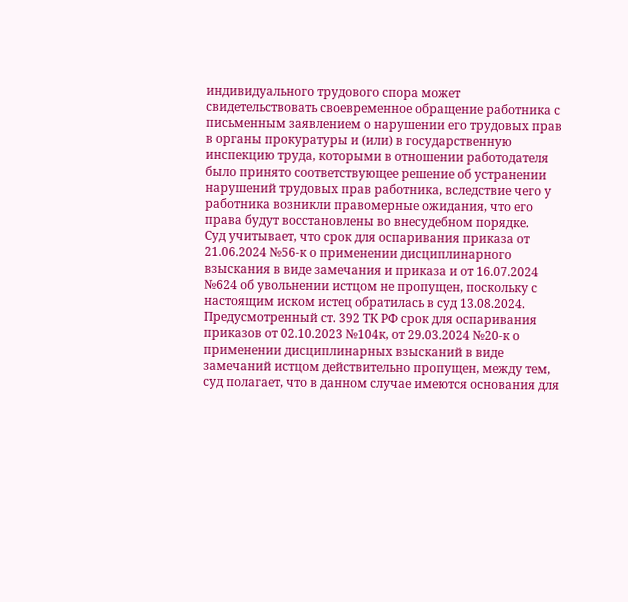индивидуального трудового спора может свидетельствовать своевременное обращение работника с письменным заявлением о нарушении его трудовых прав в органы прокуратуры и (или) в государственную инспекцию труда, которыми в отношении работодателя было принято соответствующее решение об устранении нарушений трудовых прав работника, вследствие чего у работника возникли правомерные ожидания, что его права будут восстановлены во внесудебном порядке.
Суд учитывает, что срок для оспаривания приказа от 21.06.2024 №56-к о применении дисциплинарного взыскания в виде замечания и приказа и от 16.07.2024 №624 об увольнении истцом не пропущен, поскольку с настоящим иском истец обратилась в суд 13.08.2024.
Предусмотренный ст. 392 ТК РФ срок для оспаривания приказов от 02.10.2023 №104к, от 29.03.2024 №20-к о применении дисциплинарных взысканий в виде замечаний истцом действительно пропущен, между тем, суд полагает, что в данном случае имеются основания для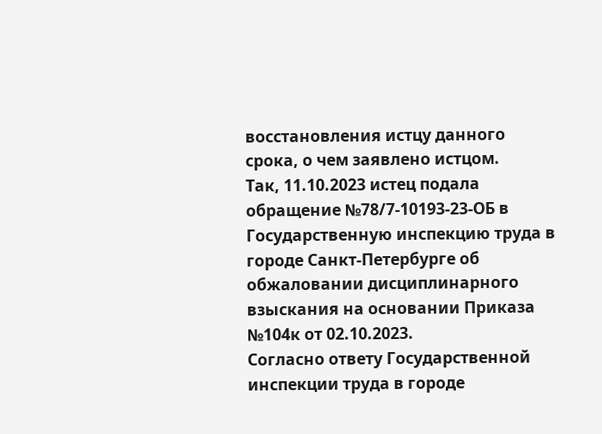восстановления истцу данного срока, о чем заявлено истцом.
Так, 11.10.2023 истец подала обращение №78/7-10193-23-ОБ в Государственную инспекцию труда в городе Санкт-Петербурге об обжаловании дисциплинарного взыскания на основании Приказа №104к от 02.10.2023.
Согласно ответу Государственной инспекции труда в городе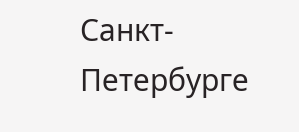Санкт-Петербурге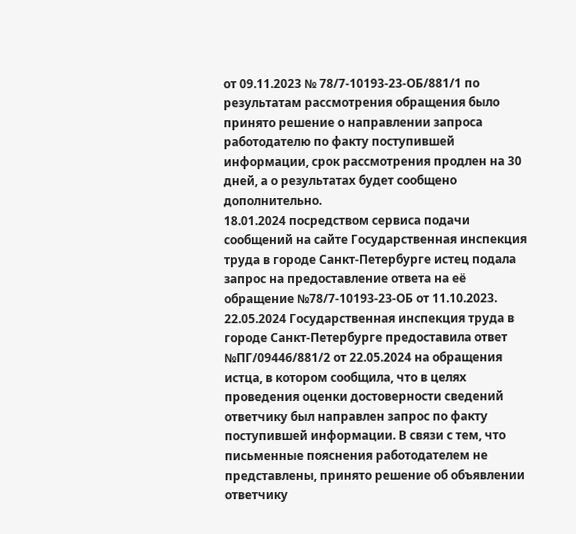от 09.11.2023 № 78/7-10193-23-ОБ/881/1 по результатам рассмотрения обращения было принято решение о направлении запроса работодателю по факту поступившей информации, срок рассмотрения продлен на 30 дней, а о результатах будет сообщено дополнительно.
18.01.2024 посредством сервиса подачи сообщений на сайте Государственная инспекция труда в городе Санкт-Петербурге истец подала запрос на предоставление ответа на её обращение №78/7-10193-23-ОБ от 11.10.2023.
22.05.2024 Государственная инспекция труда в городе Санкт-Петербурге предоставила ответ №ПГ/09446/881/2 от 22.05.2024 на обращения истца, в котором сообщила, что в целях проведения оценки достоверности сведений ответчику был направлен запрос по факту поступившей информации. В связи с тем, что письменные пояснения работодателем не представлены, принято решение об объявлении ответчику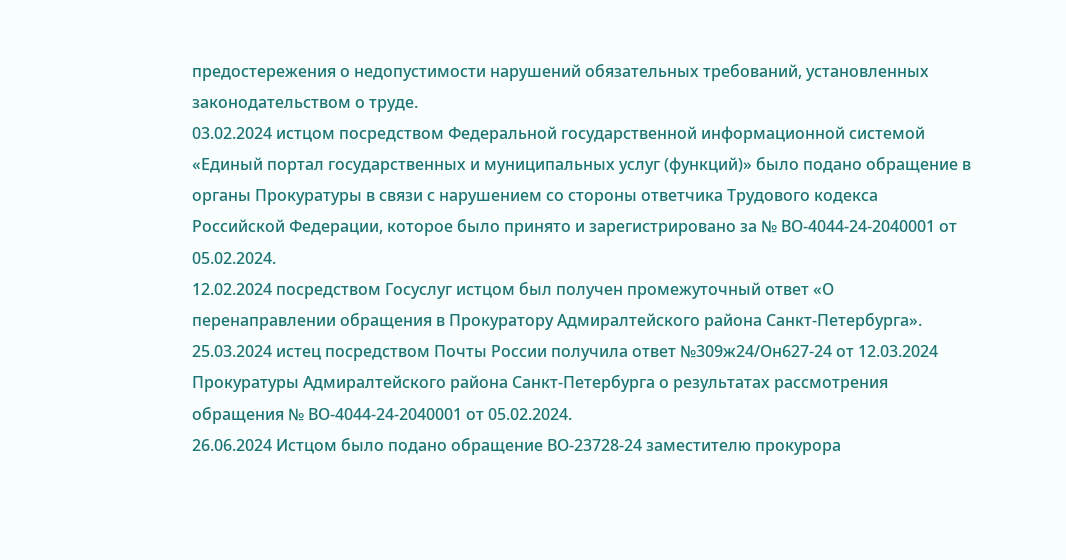предостережения о недопустимости нарушений обязательных требований, установленных законодательством о труде.
03.02.2024 истцом посредством Федеральной государственной информационной системой «Единый портал государственных и муниципальных услуг (функций)» было подано обращение в органы Прокуратуры в связи с нарушением со стороны ответчика Трудового кодекса Российской Федерации, которое было принято и зарегистрировано за № ВО-4044-24-2040001 от 05.02.2024.
12.02.2024 посредством Госуслуг истцом был получен промежуточный ответ «О перенаправлении обращения в Прокуратору Адмиралтейского района Санкт-Петербурга».
25.03.2024 истец посредством Почты России получила ответ №309ж24/Он627-24 от 12.03.2024 Прокуратуры Адмиралтейского района Санкт-Петербурга о результатах рассмотрения обращения № ВО-4044-24-2040001 от 05.02.2024.
26.06.2024 Истцом было подано обращение ВО-23728-24 заместителю прокурора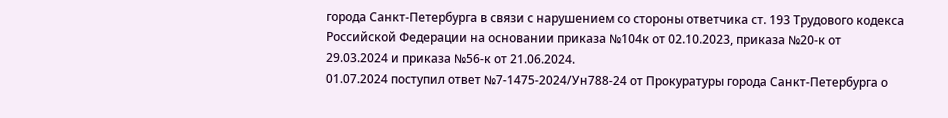города Санкт-Петербурга в связи с нарушением со стороны ответчика ст. 193 Трудового кодекса Российской Федерации на основании приказа №104к от 02.10.2023, приказа №20-к от 29.03.2024 и приказа №56-к от 21.06.2024.
01.07.2024 поступил ответ №7-1475-2024/Ун788-24 от Прокуратуры города Санкт-Петербурга о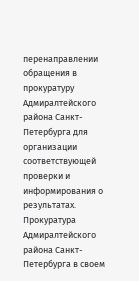перенаправлении обращения в прокуратуру Адмиралтейского района Санкт-Петербурга для организации соответствующей проверки и информирования о результатах.
Прокуратура Адмиралтейского района Санкт-Петербурга в своем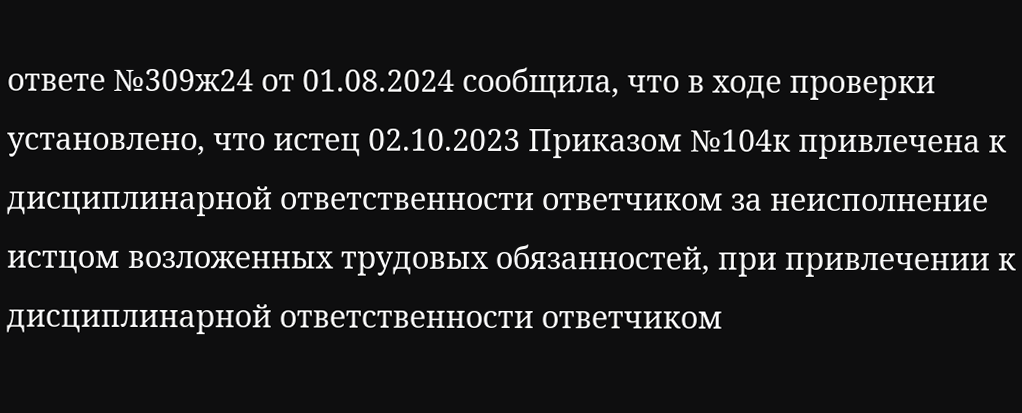ответе №309ж24 от 01.08.2024 сообщила, что в ходе проверки установлено, что истец 02.10.2023 Приказом №104к привлечена к дисциплинарной ответственности ответчиком за неисполнение истцом возложенных трудовых обязанностей, при привлечении к дисциплинарной ответственности ответчиком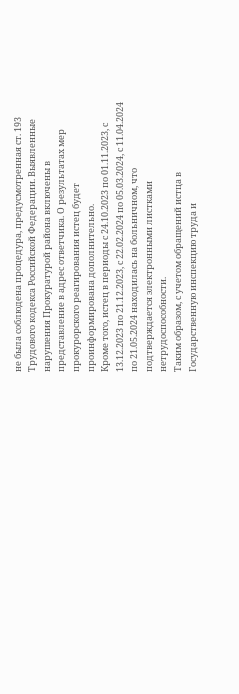не была соблюдена процедура, предусмотренная ст. 193 Трудового кодекса Российской Федерации. Выявленные нарушения Прокуратурой района включены в представление в адрес ответчика. О результатах мер прокурорского реагирования истец будет проинформирована дополнительно.
Кроме того, истец в периоды с 24.10.2023 по 01.11.2023, с 13.12.2023 по 21.12.2023, с 22.02.2024 по 05.03.2024, с 11.04.2024 по 21.05.2024 находилась на больничном, что подтверждается электронными листками нетрудоспособности.
Таким образом, с учетом обращений истца в Государственную инспекцию труда и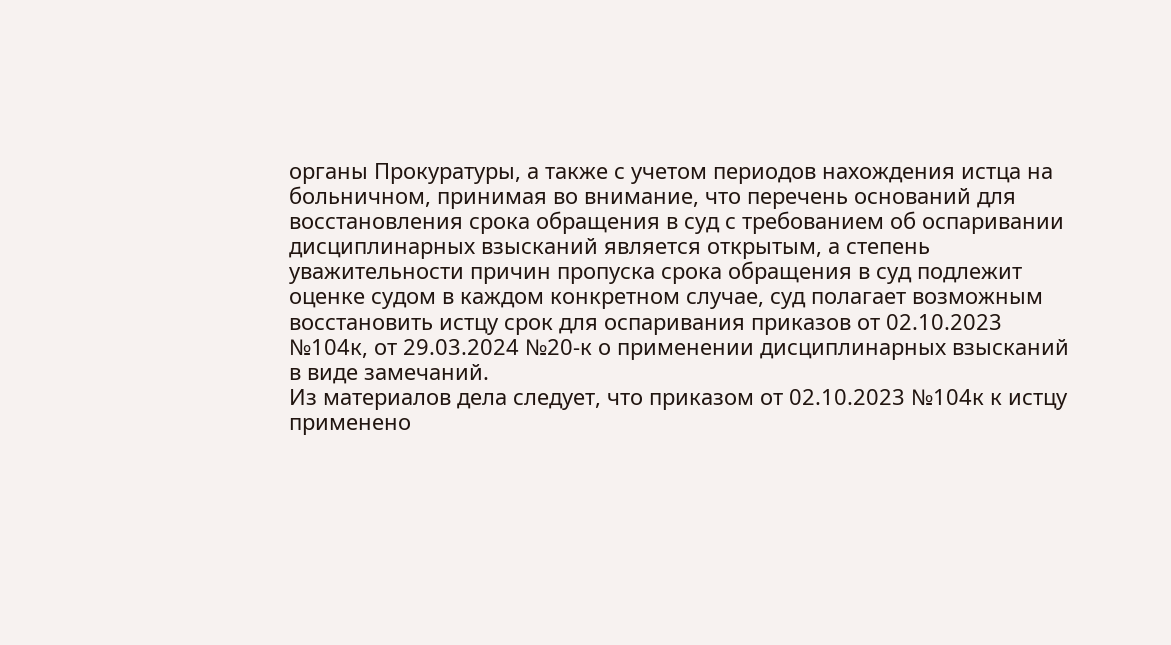органы Прокуратуры, а также с учетом периодов нахождения истца на больничном, принимая во внимание, что перечень оснований для восстановления срока обращения в суд с требованием об оспаривании дисциплинарных взысканий является открытым, а степень уважительности причин пропуска срока обращения в суд подлежит оценке судом в каждом конкретном случае, суд полагает возможным восстановить истцу срок для оспаривания приказов от 02.10.2023 №104к, от 29.03.2024 №20-к о применении дисциплинарных взысканий в виде замечаний.
Из материалов дела следует, что приказом от 02.10.2023 №104к к истцу применено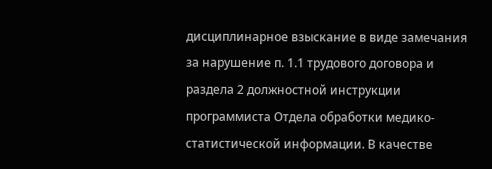дисциплинарное взыскание в виде замечания за нарушение п. 1.1 трудового договора и раздела 2 должностной инструкции программиста Отдела обработки медико-статистической информации. В качестве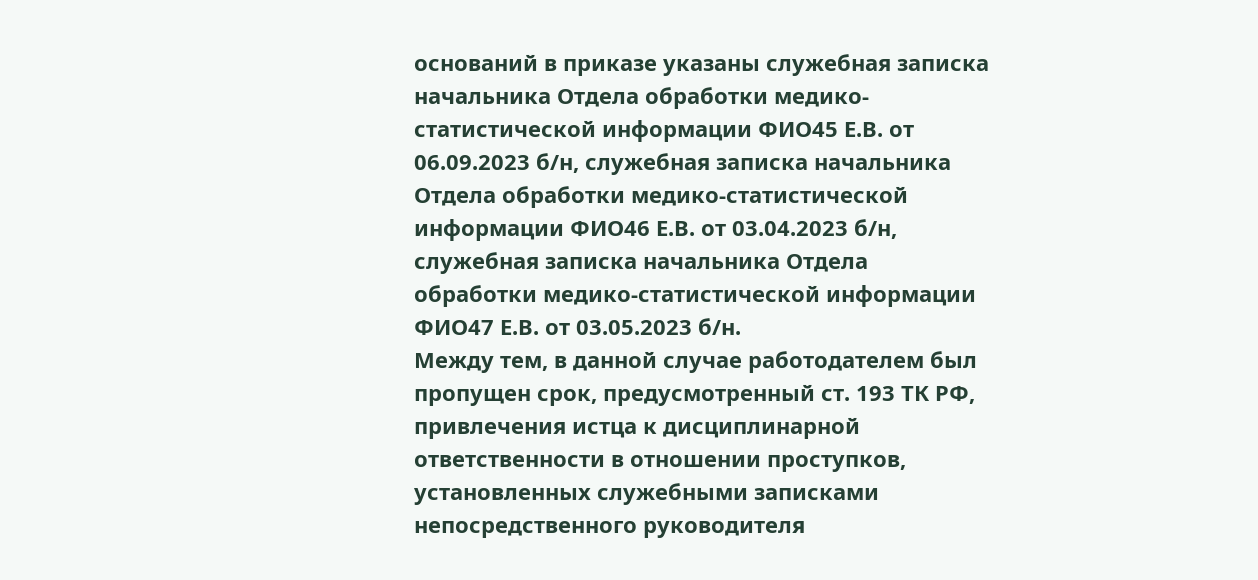оснований в приказе указаны служебная записка начальника Отдела обработки медико-статистической информации ФИО45 Е.В. от 06.09.2023 б/н, служебная записка начальника Отдела обработки медико-статистической информации ФИО46 Е.В. от 03.04.2023 б/н, служебная записка начальника Отдела обработки медико-статистической информации ФИО47 Е.В. от 03.05.2023 б/н.
Между тем, в данной случае работодателем был пропущен срок, предусмотренный ст. 193 ТК РФ, привлечения истца к дисциплинарной ответственности в отношении проступков, установленных служебными записками непосредственного руководителя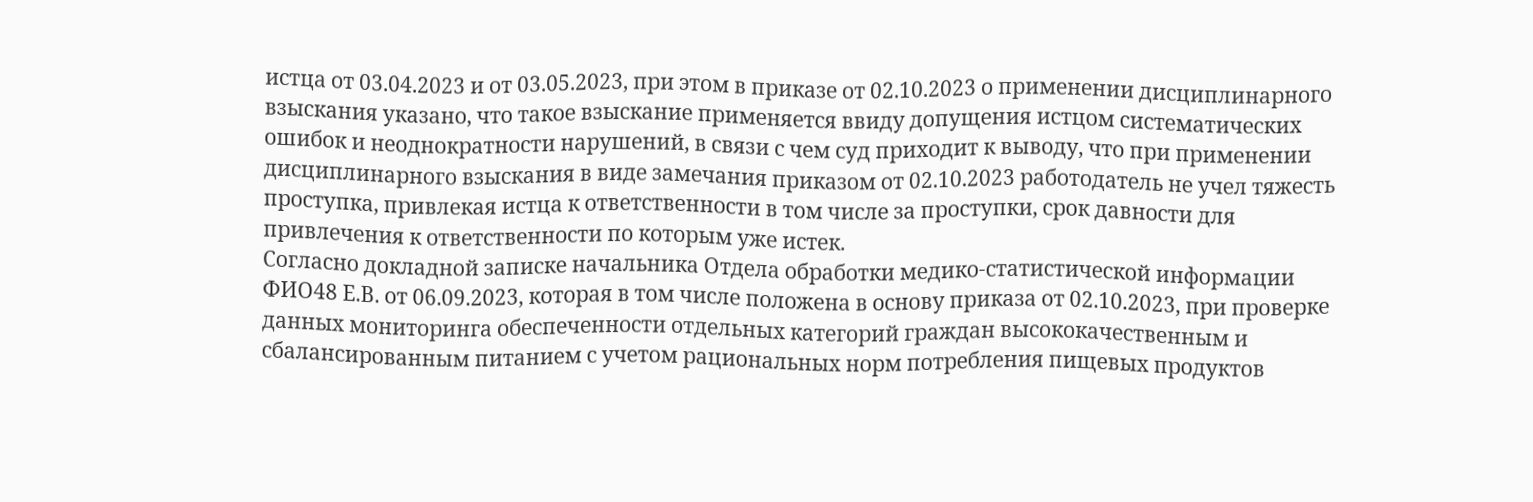истца от 03.04.2023 и от 03.05.2023, при этом в приказе от 02.10.2023 о применении дисциплинарного взыскания указано, что такое взыскание применяется ввиду допущения истцом систематических ошибок и неоднократности нарушений, в связи с чем суд приходит к выводу, что при применении дисциплинарного взыскания в виде замечания приказом от 02.10.2023 работодатель не учел тяжесть проступка, привлекая истца к ответственности в том числе за проступки, срок давности для привлечения к ответственности по которым уже истек.
Согласно докладной записке начальника Отдела обработки медико-статистической информации ФИО48 Е.В. от 06.09.2023, которая в том числе положена в основу приказа от 02.10.2023, при проверке данных мониторинга обеспеченности отдельных категорий граждан высококачественным и сбалансированным питанием с учетом рациональных норм потребления пищевых продуктов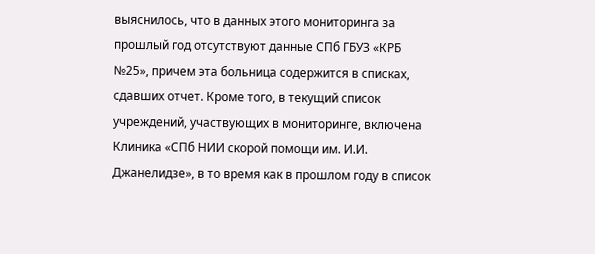выяснилось, что в данных этого мониторинга за прошлый год отсутствуют данные СПб ГБУЗ «КРБ №25», причем эта больница содержится в списках, сдавших отчет. Кроме того, в текущий список учреждений, участвующих в мониторинге, включена Клиника «СПб НИИ скорой помощи им. И.И. Джанелидзе», в то время как в прошлом году в список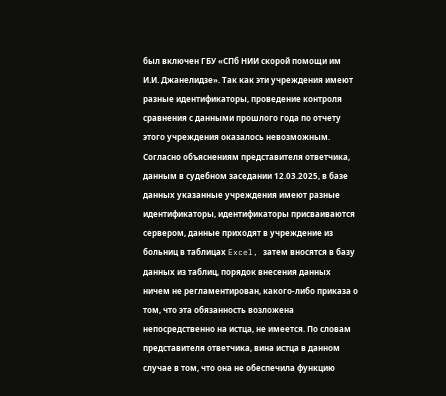был включен ГБУ «СПб НИИ скорой помощи им И.И. Джанелидзе». Так как эти учреждения имеют разные идентификаторы, проведение контроля сравнения с данными прошлого года по отчету этого учреждения оказалось невозможным.
Согласно объяснениям представителя ответчика, данным в судебном заседании 12.03.2025, в базе данных указанные учреждения имеют разные идентификаторы, идентификаторы присваиваются сервером, данные приходят в учреждение из больниц в таблицах Excel, затем вносятся в базу данных из таблиц, порядок внесения данных ничем не регламентирован, какого-либо приказа о том, что эта обязанность возложена непосредственно на истца, не имеется. По словам представителя ответчика, вина истца в данном случае в том, что она не обеспечила функцию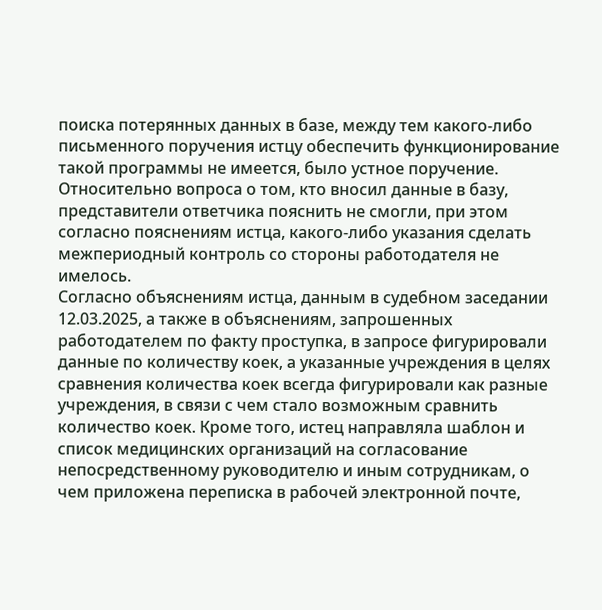поиска потерянных данных в базе, между тем какого-либо письменного поручения истцу обеспечить функционирование такой программы не имеется, было устное поручение. Относительно вопроса о том, кто вносил данные в базу, представители ответчика пояснить не смогли, при этом согласно пояснениям истца, какого-либо указания сделать межпериодный контроль со стороны работодателя не имелось.
Согласно объяснениям истца, данным в судебном заседании 12.03.2025, а также в объяснениям, запрошенных работодателем по факту проступка, в запросе фигурировали данные по количеству коек, а указанные учреждения в целях сравнения количества коек всегда фигурировали как разные учреждения, в связи с чем стало возможным сравнить количество коек. Кроме того, истец направляла шаблон и список медицинских организаций на согласование непосредственному руководителю и иным сотрудникам, о чем приложена переписка в рабочей электронной почте,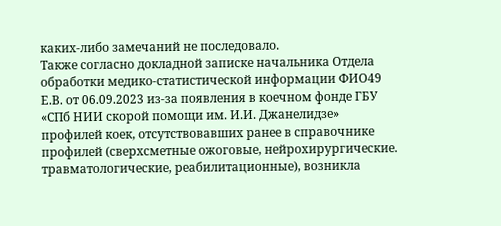каких-либо замечаний не последовало.
Также согласно докладной записке начальника Отдела обработки медико-статистической информации ФИО49 Е.В. от 06.09.2023 из-за появления в коечном фонде ГБУ «СПб НИИ скорой помощи им. И.И. Джанелидзе» профилей коек, отсутствовавших ранее в справочнике профилей (сверхсметные ожоговые, нейрохирургические. травматологические, реабилитационные), возникла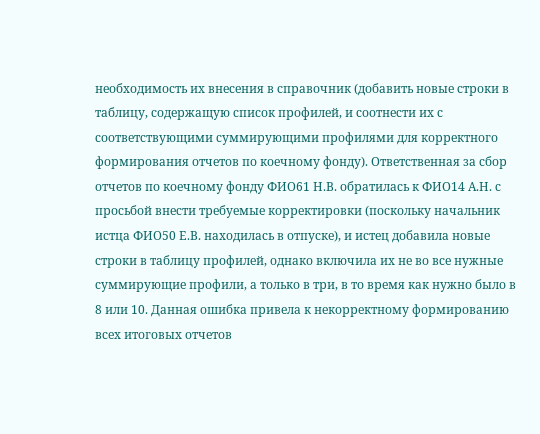необходимость их внесения в справочник (добавить новые строки в таблицу, содержащую список профилей, и соотнести их с соответствующими суммирующими профилями для корректного формирования отчетов по коечному фонду). Ответственная за сбор отчетов по коечному фонду ФИО61 Н.В. обратилась к ФИО14 А.Н. с просьбой внести требуемые корректировки (поскольку начальник истца ФИО50 Е.В. находилась в отпуске), и истец добавила новые строки в таблицу профилей, однако включила их не во все нужные суммирующие профили, а только в три, в то время как нужно было в 8 или 10. Данная ошибка привела к некорректному формированию всех итоговых отчетов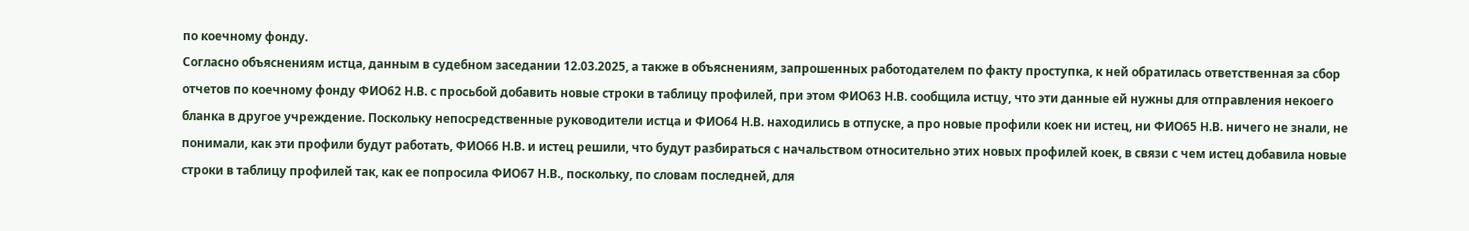по коечному фонду.
Согласно объяснениям истца, данным в судебном заседании 12.03.2025, а также в объяснениям, запрошенных работодателем по факту проступка, к ней обратилась ответственная за сбор отчетов по коечному фонду ФИО62 Н.В. с просьбой добавить новые строки в таблицу профилей, при этом ФИО63 Н.В. сообщила истцу, что эти данные ей нужны для отправления некоего бланка в другое учреждение. Поскольку непосредственные руководители истца и ФИО64 Н.В. находились в отпуске, а про новые профили коек ни истец, ни ФИО65 Н.В. ничего не знали, не понимали, как эти профили будут работать, ФИО66 Н.В. и истец решили, что будут разбираться с начальством относительно этих новых профилей коек, в связи с чем истец добавила новые строки в таблицу профилей так, как ее попросила ФИО67 Н.В., поскольку, по словам последней, для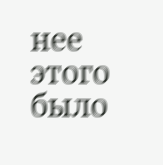нее этого было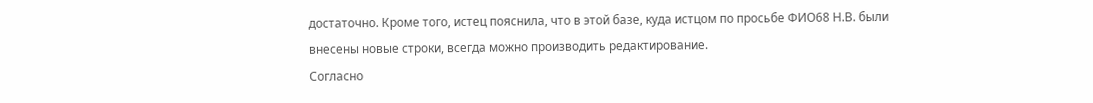достаточно. Кроме того, истец пояснила, что в этой базе, куда истцом по просьбе ФИО68 Н.В. были внесены новые строки, всегда можно производить редактирование.
Согласно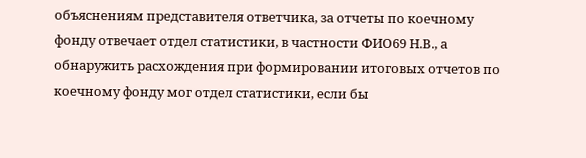объяснениям представителя ответчика, за отчеты по коечному фонду отвечает отдел статистики, в частности ФИО69 Н.В., а обнаружить расхождения при формировании итоговых отчетов по коечному фонду мог отдел статистики, если бы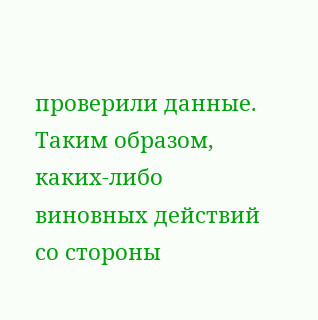проверили данные. Таким образом, каких-либо виновных действий со стороны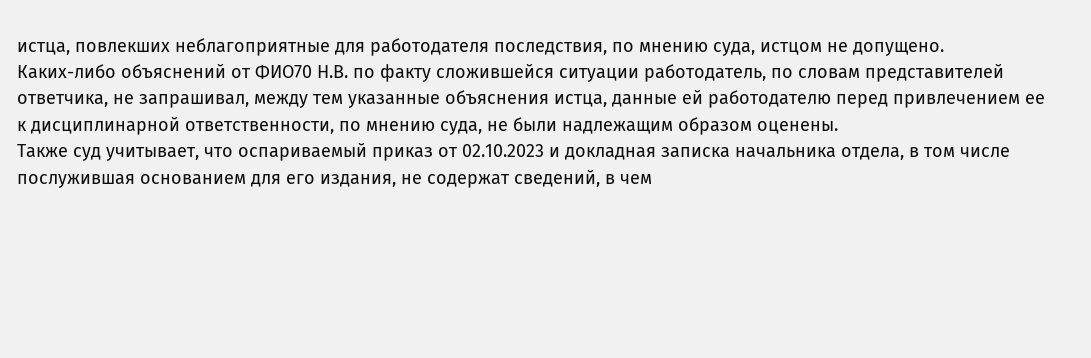истца, повлекших неблагоприятные для работодателя последствия, по мнению суда, истцом не допущено.
Каких-либо объяснений от ФИО70 Н.В. по факту сложившейся ситуации работодатель, по словам представителей ответчика, не запрашивал, между тем указанные объяснения истца, данные ей работодателю перед привлечением ее к дисциплинарной ответственности, по мнению суда, не были надлежащим образом оценены.
Также суд учитывает, что оспариваемый приказ от 02.10.2023 и докладная записка начальника отдела, в том числе послужившая основанием для его издания, не содержат сведений, в чем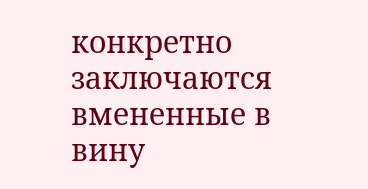конкретно заключаются вмененные в вину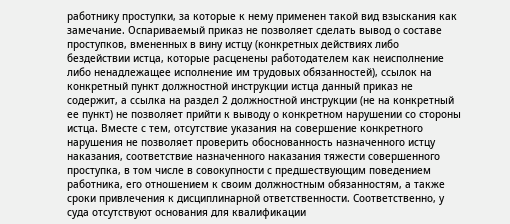работнику проступки, за которые к нему применен такой вид взыскания как замечание. Оспариваемый приказ не позволяет сделать вывод о составе проступков, вмененных в вину истцу (конкретных действиях либо бездействии истца, которые расценены работодателем как неисполнение либо ненадлежащее исполнение им трудовых обязанностей), ссылок на конкретный пункт должностной инструкции истца данный приказ не содержит, а ссылка на раздел 2 должностной инструкции (не на конкретный ее пункт) не позволяет прийти к выводу о конкретном нарушении со стороны истца. Вместе с тем, отсутствие указания на совершение конкретного нарушения не позволяет проверить обоснованность назначенного истцу наказания, соответствие назначенного наказания тяжести совершенного проступка, в том числе в совокупности с предшествующим поведением работника, его отношением к своим должностным обязанностям, а также сроки привлечения к дисциплинарной ответственности. Соответственно, у суда отсутствуют основания для квалификации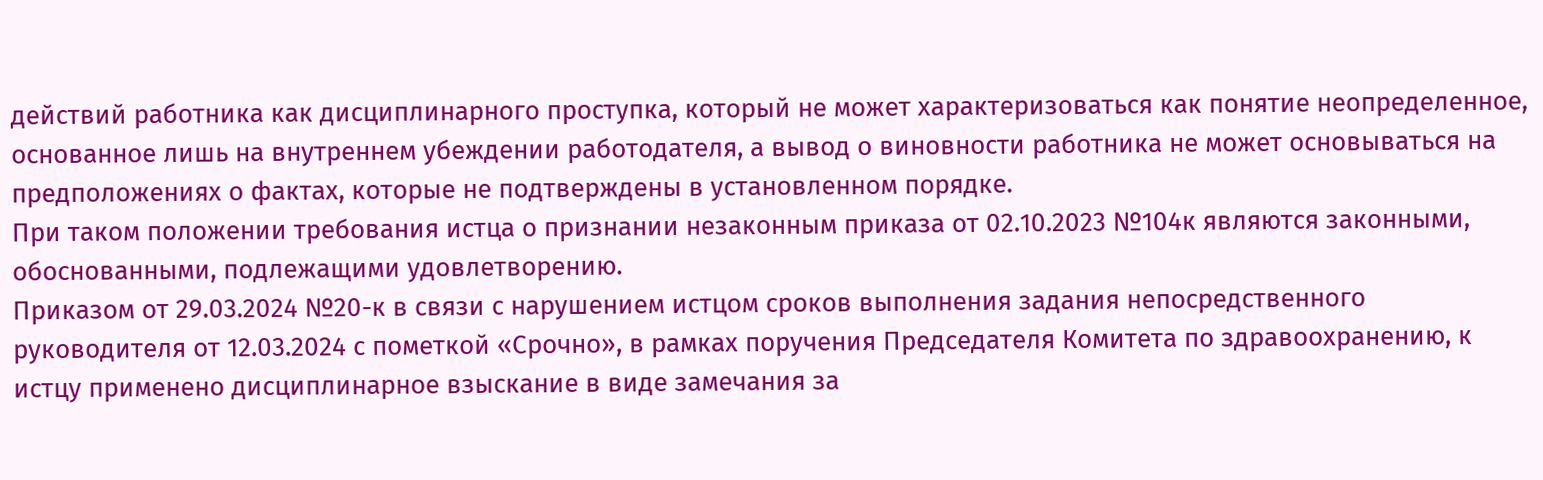действий работника как дисциплинарного проступка, который не может характеризоваться как понятие неопределенное, основанное лишь на внутреннем убеждении работодателя, а вывод о виновности работника не может основываться на предположениях о фактах, которые не подтверждены в установленном порядке.
При таком положении требования истца о признании незаконным приказа от 02.10.2023 №104к являются законными, обоснованными, подлежащими удовлетворению.
Приказом от 29.03.2024 №20-к в связи с нарушением истцом сроков выполнения задания непосредственного руководителя от 12.03.2024 с пометкой «Срочно», в рамках поручения Председателя Комитета по здравоохранению, к истцу применено дисциплинарное взыскание в виде замечания за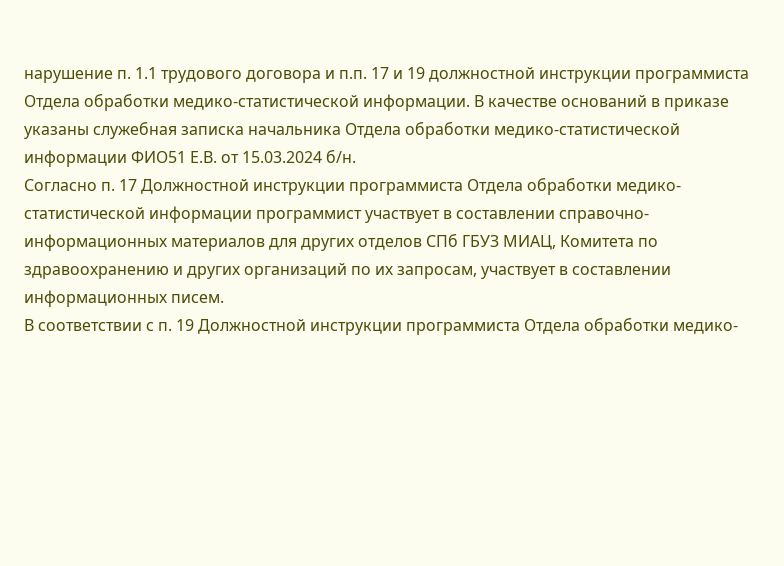нарушение п. 1.1 трудового договора и п.п. 17 и 19 должностной инструкции программиста Отдела обработки медико-статистической информации. В качестве оснований в приказе указаны служебная записка начальника Отдела обработки медико-статистической информации ФИО51 Е.В. от 15.03.2024 б/н.
Согласно п. 17 Должностной инструкции программиста Отдела обработки медико-статистической информации программист участвует в составлении справочно-информационных материалов для других отделов СПб ГБУЗ МИАЦ, Комитета по здравоохранению и других организаций по их запросам, участвует в составлении информационных писем.
В соответствии с п. 19 Должностной инструкции программиста Отдела обработки медико-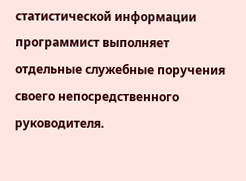статистической информации программист выполняет отдельные служебные поручения своего непосредственного руководителя.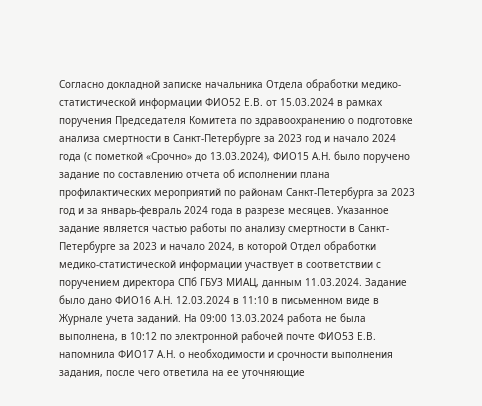Согласно докладной записке начальника Отдела обработки медико-статистической информации ФИО52 Е.В. от 15.03.2024 в рамках поручения Председателя Комитета по здравоохранению о подготовке анализа смертности в Санкт-Петербурге за 2023 год и начало 2024 года (с пометкой «Срочно» до 13.03.2024), ФИО15 А.Н. было поручено задание по составлению отчета об исполнении плана профилактических мероприятий по районам Санкт-Петербурга за 2023 год и за январь-февраль 2024 года в разрезе месяцев. Указанное задание является частью работы по анализу смертности в Санкт-Петербурге за 2023 и начало 2024, в которой Отдел обработки медико-статистической информации участвует в соответствии с поручением директора СПб ГБУЗ МИАЦ, данным 11.03.2024. Задание было дано ФИО16 А.Н. 12.03.2024 в 11:10 в письменном виде в Журнале учета заданий. На 09:00 13.03.2024 работа не была выполнена, в 10:12 по электронной рабочей почте ФИО53 Е.В. напомнила ФИО17 А.Н. о необходимости и срочности выполнения задания, после чего ответила на ее уточняющие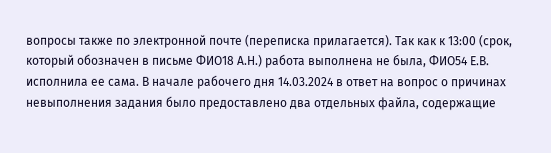вопросы также по электронной почте (переписка прилагается). Так как к 13:00 (срок, который обозначен в письме ФИО18 А.Н.) работа выполнена не была, ФИО54 Е.В. исполнила ее сама. В начале рабочего дня 14.03.2024 в ответ на вопрос о причинах невыполнения задания было предоставлено два отдельных файла, содержащие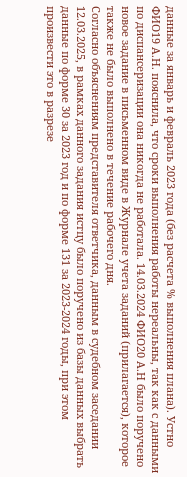данные за январь и февраль 2023 года (без расчета % выполнения плана). Устно ФИО19 А.Н. пояснила, что сроки выполнения работы нереальны, так как с данными по диспансеризации она никогда не работала. 14.03.2024 ФИО20 А.Н было поручено новое задание в письменном виде в Журнале учета заданий (прилагается), которое также не было выполнено в течение рабочего дня.
Согласно объяснениям представителя ответчика, данным в судебном заседании 12.03.2025, в рамках данного задания истцу было поручено из базы данных выбрать данные по форме 30 за 2023 год и по форме 131 за 2023-2024 годы, при этом произвести это в разрезе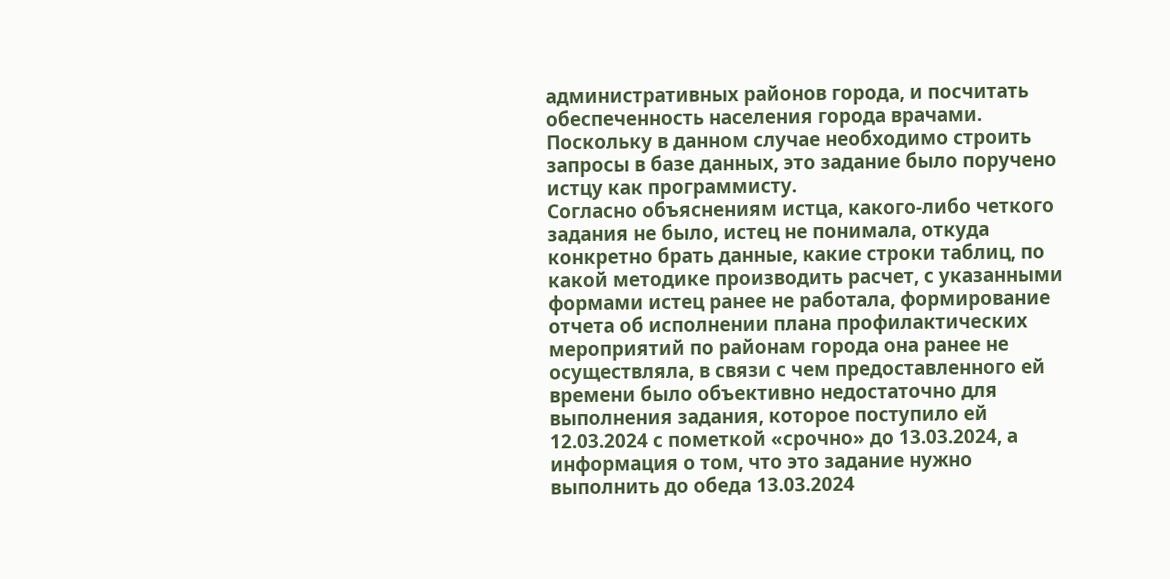административных районов города, и посчитать обеспеченность населения города врачами. Поскольку в данном случае необходимо строить запросы в базе данных, это задание было поручено истцу как программисту.
Согласно объяснениям истца, какого-либо четкого задания не было, истец не понимала, откуда конкретно брать данные, какие строки таблиц, по какой методике производить расчет, с указанными формами истец ранее не работала, формирование отчета об исполнении плана профилактических мероприятий по районам города она ранее не осуществляла, в связи с чем предоставленного ей времени было объективно недостаточно для выполнения задания, которое поступило ей 12.03.2024 с пометкой «срочно» до 13.03.2024, а информация о том, что это задание нужно выполнить до обеда 13.03.2024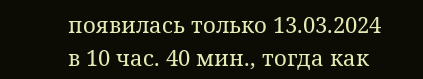появилась только 13.03.2024 в 10 час. 40 мин., тогда как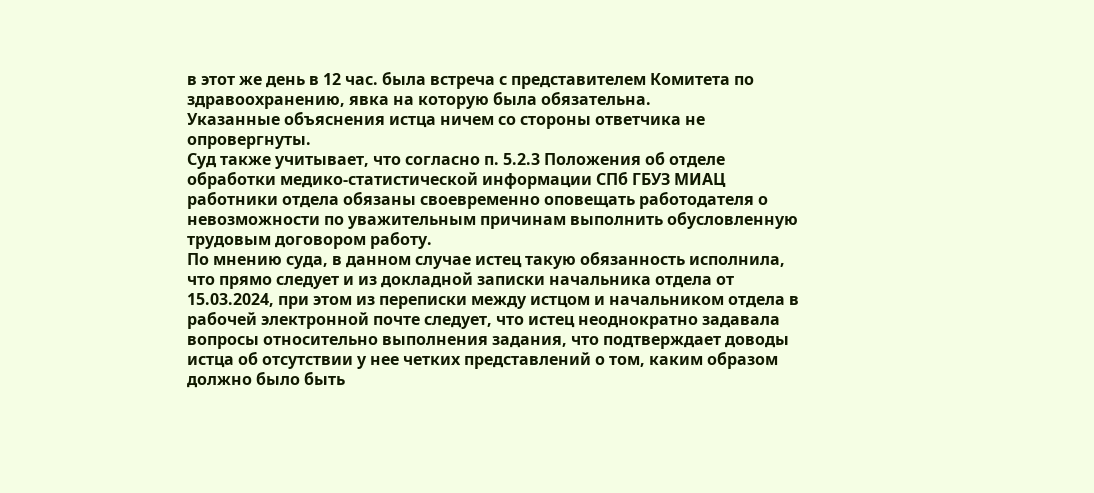в этот же день в 12 час. была встреча с представителем Комитета по здравоохранению, явка на которую была обязательна.
Указанные объяснения истца ничем со стороны ответчика не опровергнуты.
Суд также учитывает, что согласно п. 5.2.3 Положения об отделе обработки медико-статистической информации СПб ГБУЗ МИАЦ работники отдела обязаны своевременно оповещать работодателя о невозможности по уважительным причинам выполнить обусловленную трудовым договором работу.
По мнению суда, в данном случае истец такую обязанность исполнила, что прямо следует и из докладной записки начальника отдела от 15.03.2024, при этом из переписки между истцом и начальником отдела в рабочей электронной почте следует, что истец неоднократно задавала вопросы относительно выполнения задания, что подтверждает доводы истца об отсутствии у нее четких представлений о том, каким образом должно было быть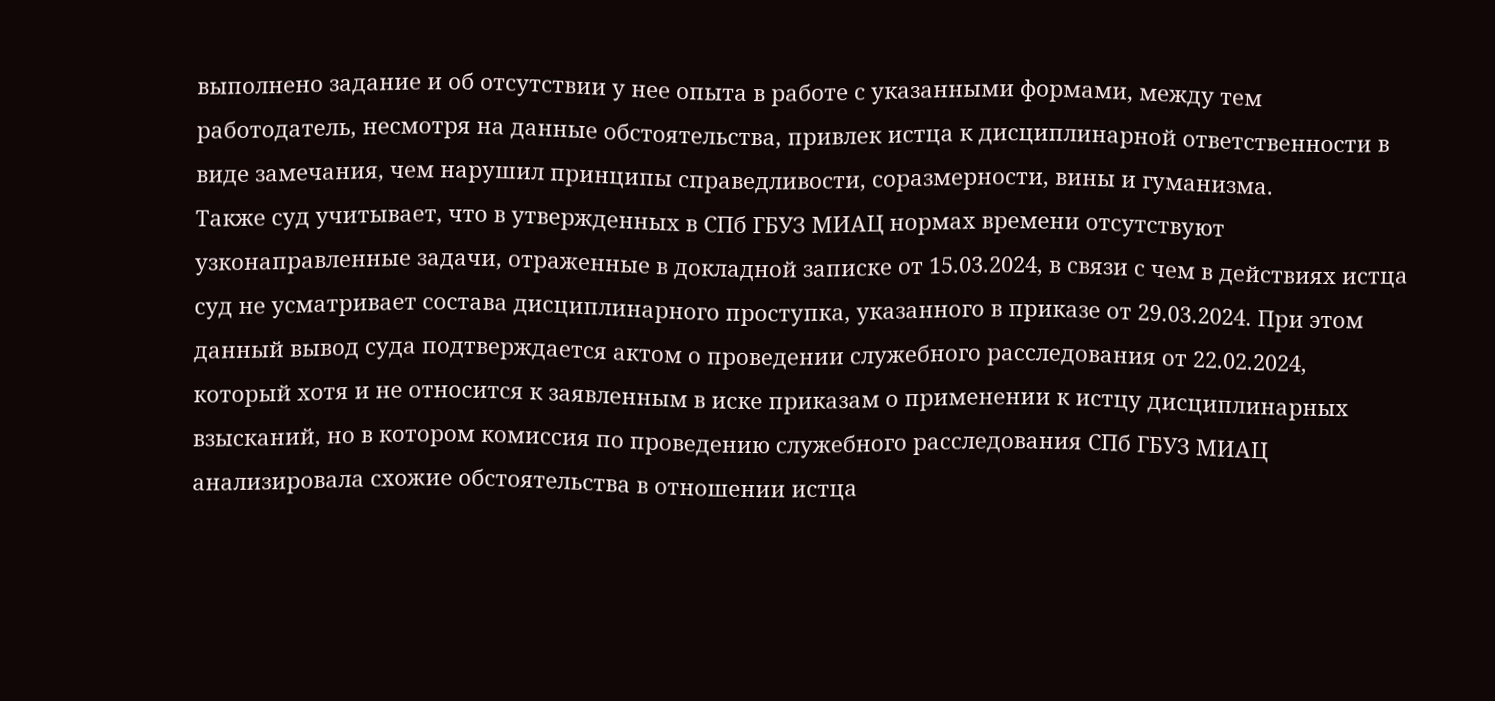выполнено задание и об отсутствии у нее опыта в работе с указанными формами, между тем работодатель, несмотря на данные обстоятельства, привлек истца к дисциплинарной ответственности в виде замечания, чем нарушил принципы справедливости, соразмерности, вины и гуманизма.
Также суд учитывает, что в утвержденных в СПб ГБУЗ МИАЦ нормах времени отсутствуют узконаправленные задачи, отраженные в докладной записке от 15.03.2024, в связи с чем в действиях истца суд не усматривает состава дисциплинарного проступка, указанного в приказе от 29.03.2024. При этом данный вывод суда подтверждается актом о проведении служебного расследования от 22.02.2024, который хотя и не относится к заявленным в иске приказам о применении к истцу дисциплинарных взысканий, но в котором комиссия по проведению служебного расследования СПб ГБУЗ МИАЦ анализировала схожие обстоятельства в отношении истца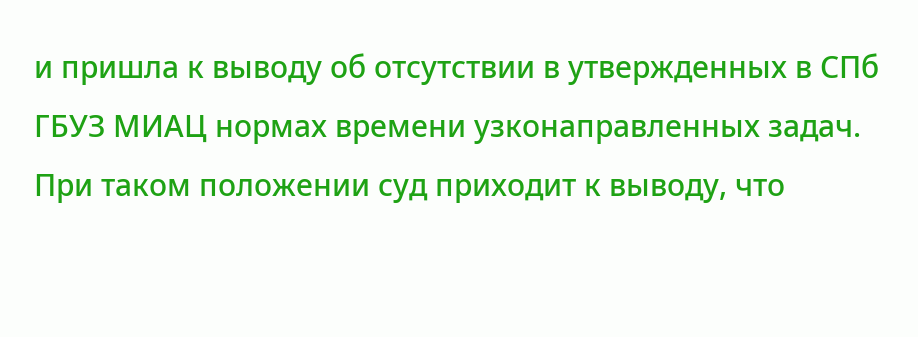и пришла к выводу об отсутствии в утвержденных в СПб ГБУЗ МИАЦ нормах времени узконаправленных задач.
При таком положении суд приходит к выводу, что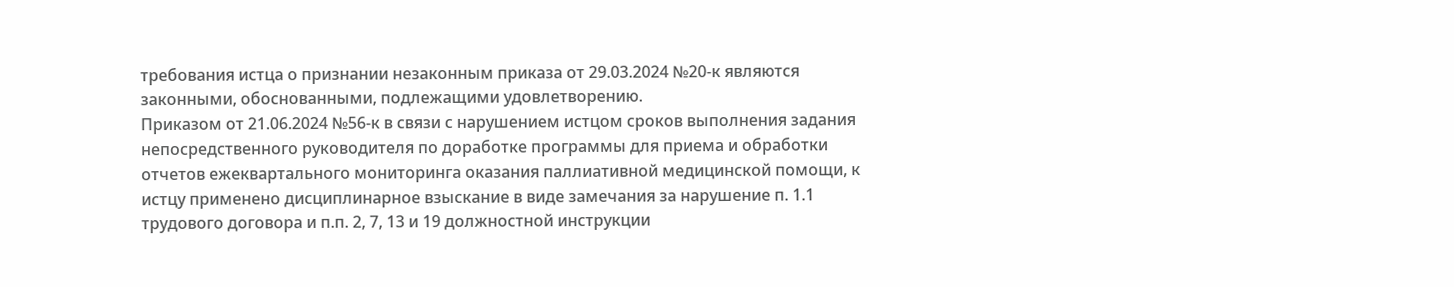требования истца о признании незаконным приказа от 29.03.2024 №20-к являются законными, обоснованными, подлежащими удовлетворению.
Приказом от 21.06.2024 №56-к в связи с нарушением истцом сроков выполнения задания непосредственного руководителя по доработке программы для приема и обработки отчетов ежеквартального мониторинга оказания паллиативной медицинской помощи, к истцу применено дисциплинарное взыскание в виде замечания за нарушение п. 1.1 трудового договора и п.п. 2, 7, 13 и 19 должностной инструкции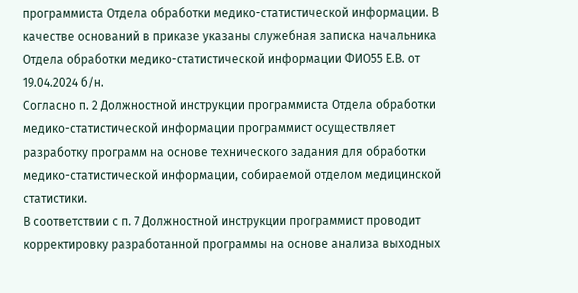программиста Отдела обработки медико-статистической информации. В качестве оснований в приказе указаны служебная записка начальника Отдела обработки медико-статистической информации ФИО55 Е.В. от 19.04.2024 б/н.
Согласно п. 2 Должностной инструкции программиста Отдела обработки медико-статистической информации программист осуществляет разработку программ на основе технического задания для обработки медико-статистической информации, собираемой отделом медицинской статистики.
В соответствии с п. 7 Должностной инструкции программист проводит корректировку разработанной программы на основе анализа выходных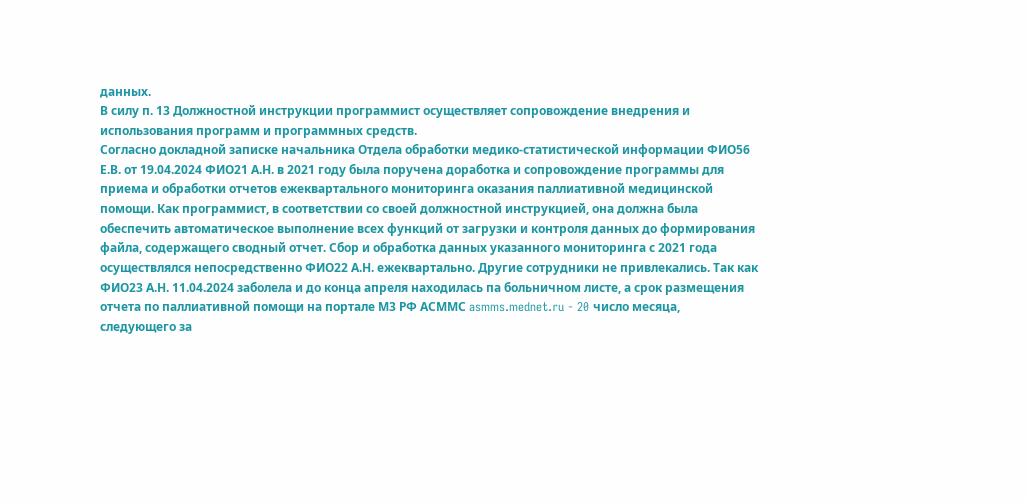данных.
В силу п. 13 Должностной инструкции программист осуществляет сопровождение внедрения и использования программ и программных средств.
Согласно докладной записке начальника Отдела обработки медико-статистической информации ФИО56 Е.В. от 19.04.2024 ФИО21 А.Н. в 2021 году была поручена доработка и сопровождение программы для приема и обработки отчетов ежеквартального мониторинга оказания паллиативной медицинской помощи. Как программист, в соответствии со своей должностной инструкцией, она должна была обеспечить автоматическое выполнение всех функций от загрузки и контроля данных до формирования файла, содержащего сводный отчет. Сбор и обработка данных указанного мониторинга с 2021 года осуществлялся непосредственно ФИО22 А.Н. ежеквартально. Другие сотрудники не привлекались. Так как ФИО23 А.Н. 11.04.2024 заболела и до конца апреля находилась па больничном листе, а срок размещения отчета по паллиативной помощи на портале М3 РФ АСММС asmms.mednet.ru - 20 число месяца, следующего за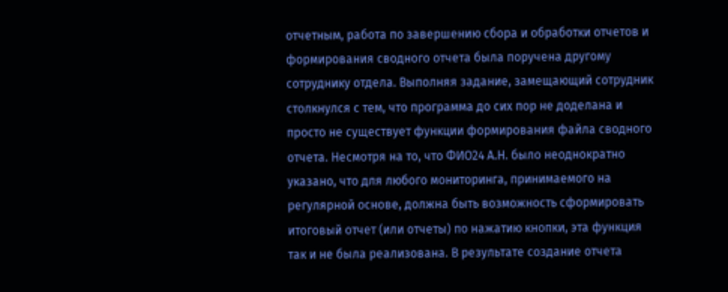отчетным, работа по завершению сбора и обработки отчетов и формирования сводного отчета была поручена другому сотруднику отдела. Выполняя задание, замещающий сотрудник столкнулся с тем, что программа до сих пор не доделана и просто не существует функции формирования файла сводного отчета. Несмотря на то, что ФИО24 А.Н. было неоднократно указано, что для любого мониторинга, принимаемого на регулярной основе, должна быть возможность сформировать итоговый отчет (или отчеты) по нажатию кнопки, эта функция так и не была реализована. В результате создание отчета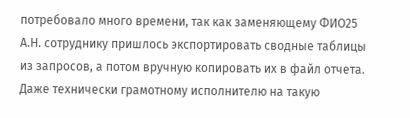потребовало много времени, так как заменяющему ФИО25 А.Н. сотруднику пришлось экспортировать сводные таблицы из запросов, а потом вручную копировать их в файл отчета. Даже технически грамотному исполнителю на такую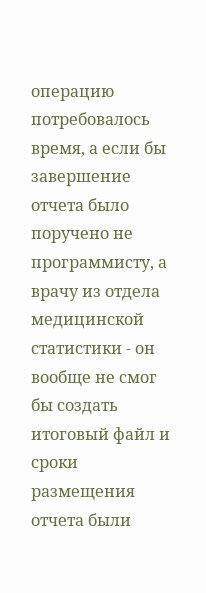операцию потребовалось время, а если бы завершение отчета было поручено не программисту, а врачу из отдела медицинской статистики - он вообще не смог бы создать итоговый файл и сроки размещения отчета были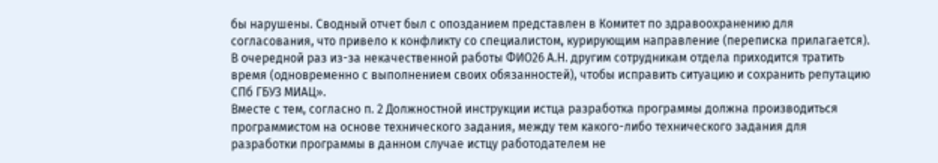бы нарушены. Сводный отчет был с опозданием представлен в Комитет по здравоохранению для согласования, что привело к конфликту со специалистом, курирующим направление (переписка прилагается). В очередной раз из-за некачественной работы ФИО26 А.Н. другим сотрудникам отдела приходится тратить время (одновременно с выполнением своих обязанностей), чтобы исправить ситуацию и сохранить репутацию СПб ГБУЗ МИАЦ».
Вместе с тем, согласно п. 2 Должностной инструкции истца разработка программы должна производиться программистом на основе технического задания, между тем какого-либо технического задания для разработки программы в данном случае истцу работодателем не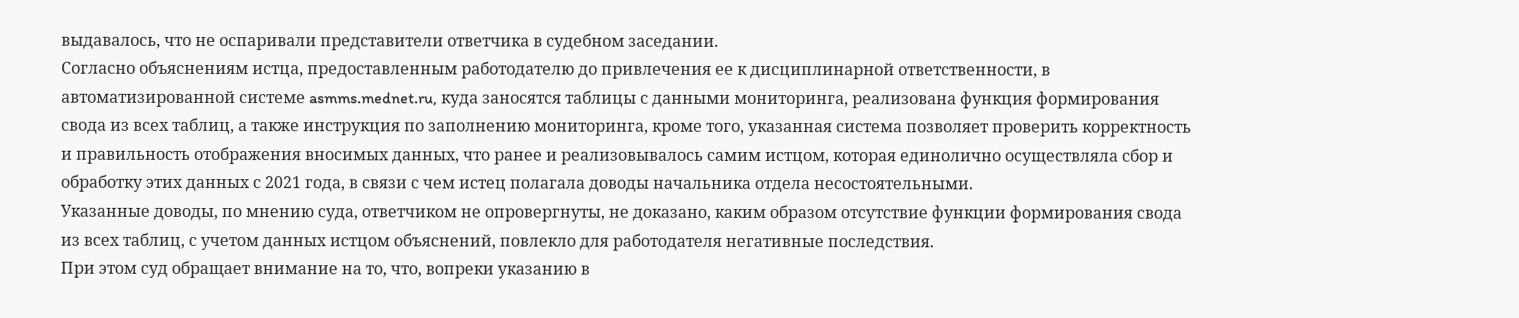выдавалось, что не оспаривали представители ответчика в судебном заседании.
Согласно объяснениям истца, предоставленным работодателю до привлечения ее к дисциплинарной ответственности, в автоматизированной системе asmms.mednet.ru, куда заносятся таблицы с данными мониторинга, реализована функция формирования свода из всех таблиц, а также инструкция по заполнению мониторинга, кроме того, указанная система позволяет проверить корректность и правильность отображения вносимых данных, что ранее и реализовывалось самим истцом, которая единолично осуществляла сбор и обработку этих данных с 2021 года, в связи с чем истец полагала доводы начальника отдела несостоятельными.
Указанные доводы, по мнению суда, ответчиком не опровергнуты, не доказано, каким образом отсутствие функции формирования свода из всех таблиц, с учетом данных истцом объяснений, повлекло для работодателя негативные последствия.
При этом суд обращает внимание на то, что, вопреки указанию в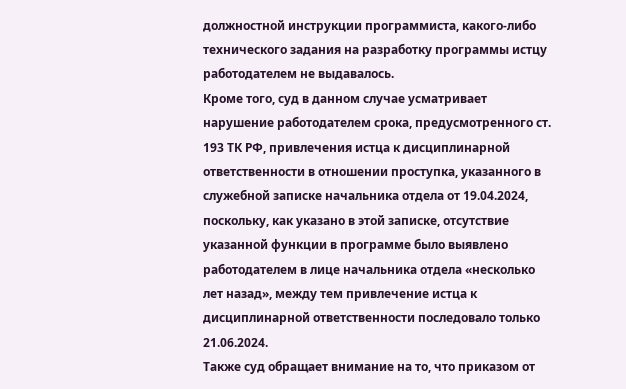должностной инструкции программиста, какого-либо технического задания на разработку программы истцу работодателем не выдавалось.
Кроме того, суд в данном случае усматривает нарушение работодателем срока, предусмотренного ст. 193 ТК РФ, привлечения истца к дисциплинарной ответственности в отношении проступка, указанного в служебной записке начальника отдела от 19.04.2024, поскольку, как указано в этой записке, отсутствие указанной функции в программе было выявлено работодателем в лице начальника отдела «несколько лет назад», между тем привлечение истца к дисциплинарной ответственности последовало только 21.06.2024.
Также суд обращает внимание на то, что приказом от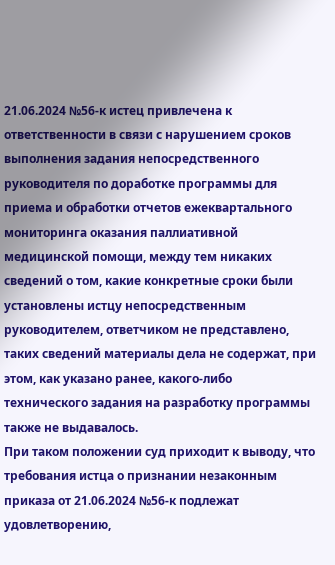21.06.2024 №56-к истец привлечена к ответственности в связи с нарушением сроков выполнения задания непосредственного руководителя по доработке программы для приема и обработки отчетов ежеквартального мониторинга оказания паллиативной медицинской помощи, между тем никаких сведений о том, какие конкретные сроки были установлены истцу непосредственным руководителем, ответчиком не представлено, таких сведений материалы дела не содержат, при этом, как указано ранее, какого-либо технического задания на разработку программы также не выдавалось.
При таком положении суд приходит к выводу, что требования истца о признании незаконным приказа от 21.06.2024 №56-к подлежат удовлетворению,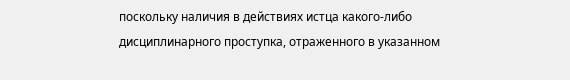поскольку наличия в действиях истца какого-либо дисциплинарного проступка, отраженного в указанном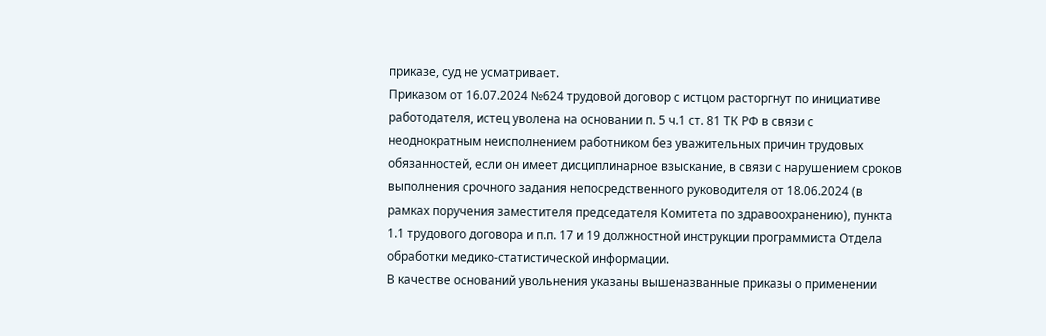приказе, суд не усматривает.
Приказом от 16.07.2024 №624 трудовой договор с истцом расторгнут по инициативе работодателя, истец уволена на основании п. 5 ч.1 ст. 81 ТК РФ в связи с неоднократным неисполнением работником без уважительных причин трудовых обязанностей, если он имеет дисциплинарное взыскание, в связи с нарушением сроков выполнения срочного задания непосредственного руководителя от 18.06.2024 (в рамках поручения заместителя председателя Комитета по здравоохранению), пункта 1.1 трудового договора и п.п. 17 и 19 должностной инструкции программиста Отдела обработки медико-статистической информации.
В качестве оснований увольнения указаны вышеназванные приказы о применении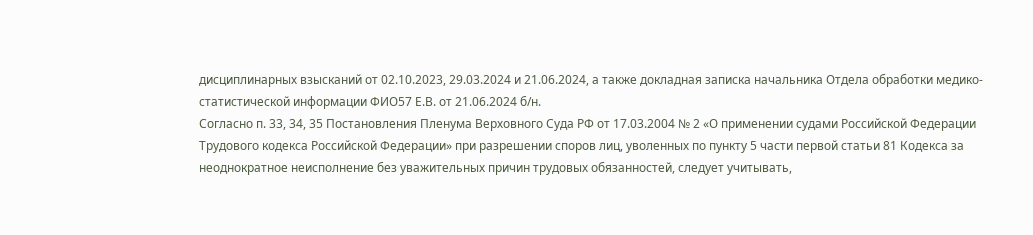дисциплинарных взысканий от 02.10.2023, 29.03.2024 и 21.06.2024, а также докладная записка начальника Отдела обработки медико-статистической информации ФИО57 Е.В. от 21.06.2024 б/н.
Согласно п. 33, 34, 35 Постановления Пленума Верховного Суда РФ от 17.03.2004 № 2 «О применении судами Российской Федерации Трудового кодекса Российской Федерации» при разрешении споров лиц, уволенных по пункту 5 части первой статьи 81 Кодекса за неоднократное неисполнение без уважительных причин трудовых обязанностей, следует учитывать,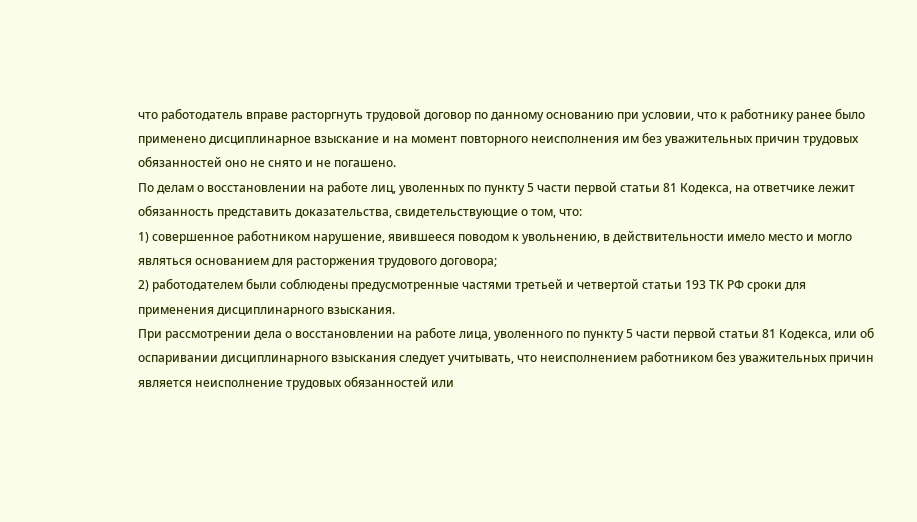что работодатель вправе расторгнуть трудовой договор по данному основанию при условии, что к работнику ранее было применено дисциплинарное взыскание и на момент повторного неисполнения им без уважительных причин трудовых обязанностей оно не снято и не погашено.
По делам о восстановлении на работе лиц, уволенных по пункту 5 части первой статьи 81 Кодекса, на ответчике лежит обязанность представить доказательства, свидетельствующие о том, что:
1) совершенное работником нарушение, явившееся поводом к увольнению, в действительности имело место и могло являться основанием для расторжения трудового договора;
2) работодателем были соблюдены предусмотренные частями третьей и четвертой статьи 193 ТК РФ сроки для применения дисциплинарного взыскания.
При рассмотрении дела о восстановлении на работе лица, уволенного по пункту 5 части первой статьи 81 Кодекса, или об оспаривании дисциплинарного взыскания следует учитывать, что неисполнением работником без уважительных причин является неисполнение трудовых обязанностей или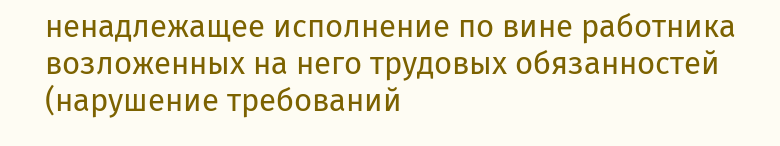ненадлежащее исполнение по вине работника возложенных на него трудовых обязанностей (нарушение требований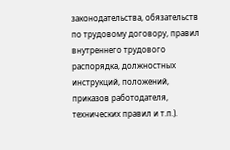законодательства, обязательств по трудовому договору, правил внутреннего трудового распорядка, должностных инструкций, положений, приказов работодателя, технических правил и т.п.).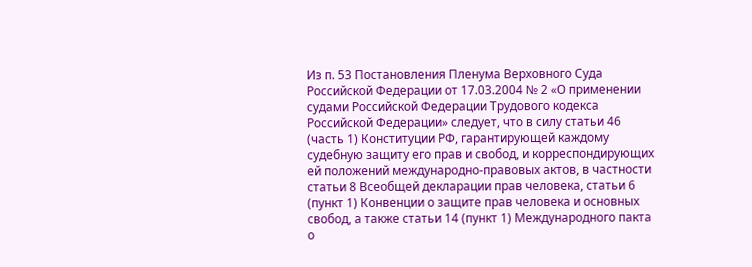Из п. 53 Постановления Пленума Верховного Суда Российской Федерации от 17.03.2004 № 2 «О применении судами Российской Федерации Трудового кодекса Российской Федерации» следует, что в силу статьи 46 (часть 1) Конституции РФ, гарантирующей каждому судебную защиту его прав и свобод, и корреспондирующих ей положений международно-правовых актов, в частности статьи 8 Всеобщей декларации прав человека, статьи 6 (пункт 1) Конвенции о защите прав человека и основных свобод, а также статьи 14 (пункт 1) Международного пакта о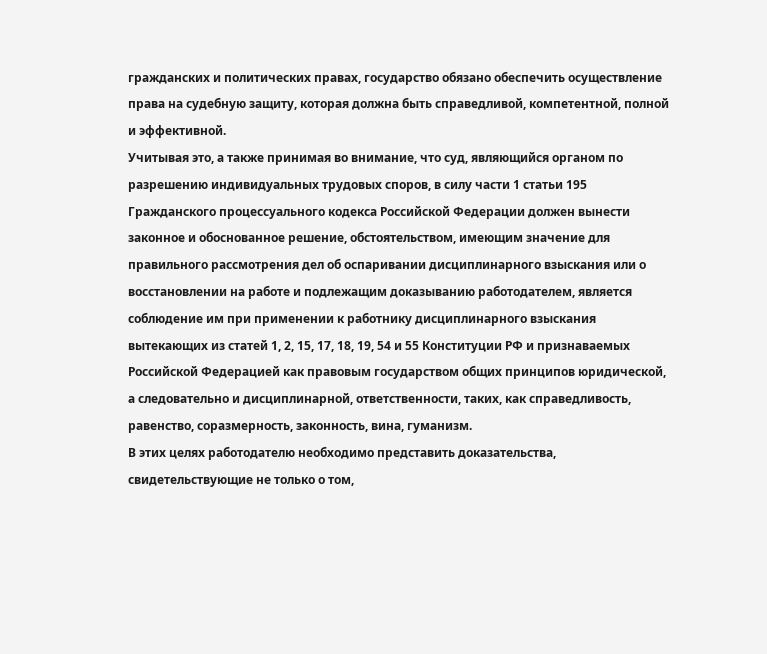гражданских и политических правах, государство обязано обеспечить осуществление права на судебную защиту, которая должна быть справедливой, компетентной, полной и эффективной.
Учитывая это, а также принимая во внимание, что суд, являющийся органом по разрешению индивидуальных трудовых споров, в силу части 1 статьи 195 Гражданского процессуального кодекса Российской Федерации должен вынести законное и обоснованное решение, обстоятельством, имеющим значение для правильного рассмотрения дел об оспаривании дисциплинарного взыскания или о восстановлении на работе и подлежащим доказыванию работодателем, является соблюдение им при применении к работнику дисциплинарного взыскания вытекающих из статей 1, 2, 15, 17, 18, 19, 54 и 55 Конституции РФ и признаваемых Российской Федерацией как правовым государством общих принципов юридической, а следовательно и дисциплинарной, ответственности, таких, как справедливость, равенство, соразмерность, законность, вина, гуманизм.
В этих целях работодателю необходимо представить доказательства, свидетельствующие не только о том,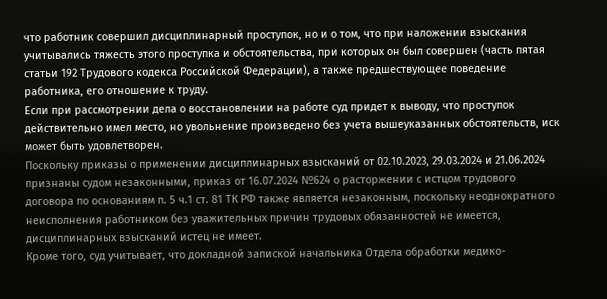что работник совершил дисциплинарный проступок, но и о том, что при наложении взыскания учитывались тяжесть этого проступка и обстоятельства, при которых он был совершен (часть пятая статьи 192 Трудового кодекса Российской Федерации), а также предшествующее поведение работника, его отношение к труду.
Если при рассмотрении дела о восстановлении на работе суд придет к выводу, что проступок действительно имел место, но увольнение произведено без учета вышеуказанных обстоятельств, иск может быть удовлетворен.
Поскольку приказы о применении дисциплинарных взысканий от 02.10.2023, 29.03.2024 и 21.06.2024 признаны судом незаконными, приказ от 16.07.2024 №624 о расторжении с истцом трудового договора по основаниям п. 5 ч.1 ст. 81 ТК РФ также является незаконным, поскольку неоднократного неисполнения работником без уважительных причин трудовых обязанностей не имеется, дисциплинарных взысканий истец не имеет.
Кроме того, суд учитывает, что докладной запиской начальника Отдела обработки медико-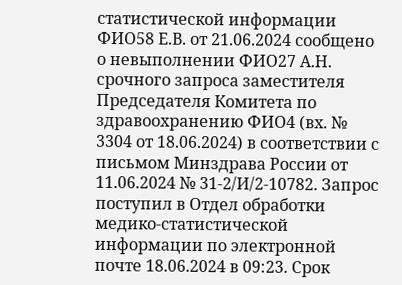статистической информации ФИО58 Е.В. от 21.06.2024 сообщено о невыполнении ФИО27 А.Н. срочного запроса заместителя Председателя Комитета по здравоохранению ФИО4 (вх. № 3304 от 18.06.2024) в соответствии с письмом Минздрава России от 11.06.2024 № 31-2/И/2-10782. Запрос поступил в Отдел обработки медико-статистической информации по электронной почте 18.06.2024 в 09:23. Срок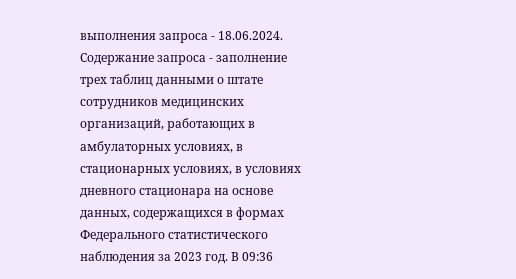выполнения запроса - 18.06.2024. Содержание запроса - заполнение трех таблиц данными о штате сотрудников медицинских организаций, работающих в амбулаторных условиях, в стационарных условиях, в условиях дневного стационара на основе данных, содержащихся в формах Федерального статистического наблюдения за 2023 год. В 09:36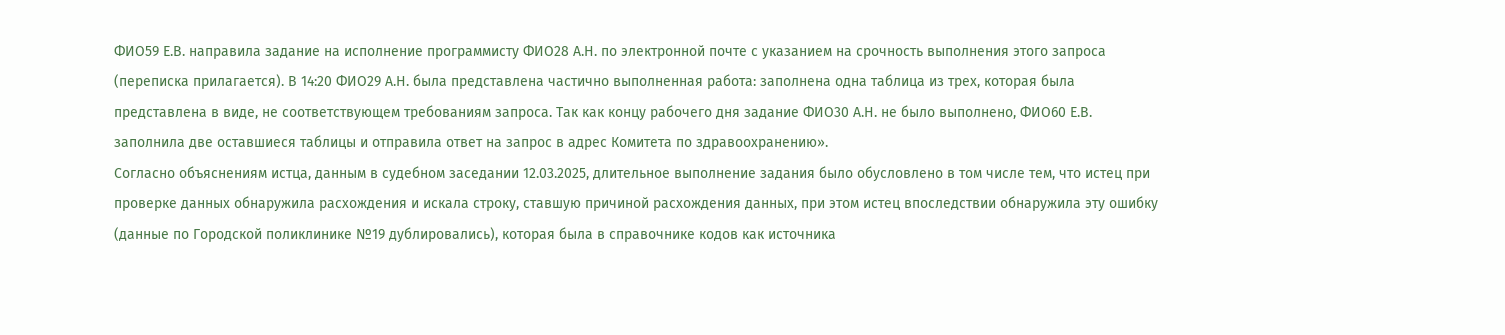ФИО59 Е.В. направила задание на исполнение программисту ФИО28 А.Н. по электронной почте с указанием на срочность выполнения этого запроса (переписка прилагается). В 14:20 ФИО29 А.Н. была представлена частично выполненная работа: заполнена одна таблица из трех, которая была представлена в виде, не соответствующем требованиям запроса. Так как концу рабочего дня задание ФИО30 А.Н. не было выполнено, ФИО60 Е.В. заполнила две оставшиеся таблицы и отправила ответ на запрос в адрес Комитета по здравоохранению».
Согласно объяснениям истца, данным в судебном заседании 12.03.2025, длительное выполнение задания было обусловлено в том числе тем, что истец при проверке данных обнаружила расхождения и искала строку, ставшую причиной расхождения данных, при этом истец впоследствии обнаружила эту ошибку (данные по Городской поликлинике №19 дублировались), которая была в справочнике кодов как источника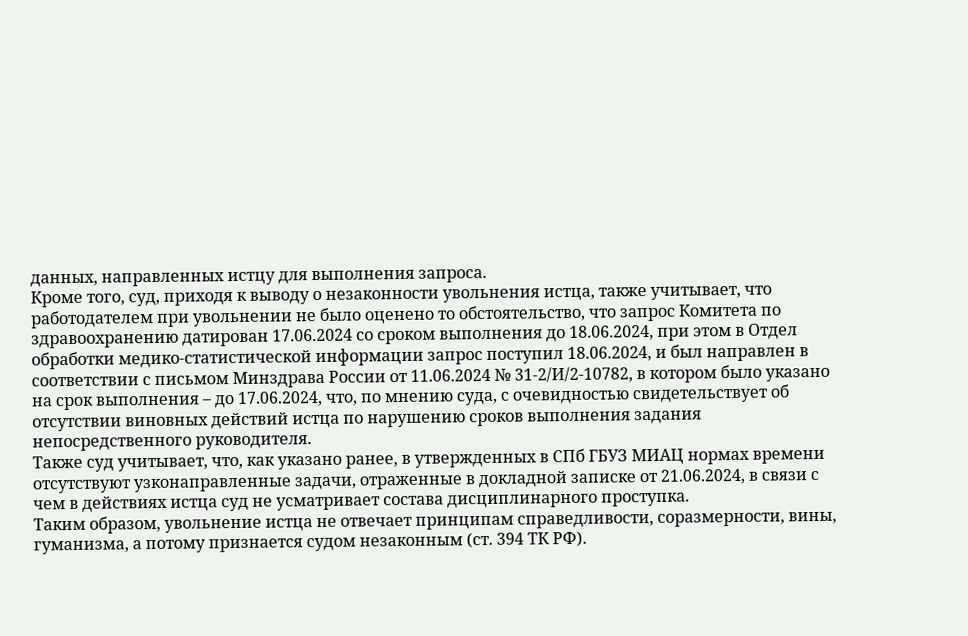данных, направленных истцу для выполнения запроса.
Кроме того, суд, приходя к выводу о незаконности увольнения истца, также учитывает, что работодателем при увольнении не было оценено то обстоятельство, что запрос Комитета по здравоохранению датирован 17.06.2024 со сроком выполнения до 18.06.2024, при этом в Отдел обработки медико-статистической информации запрос поступил 18.06.2024, и был направлен в соответствии с письмом Минздрава России от 11.06.2024 № 31-2/И/2-10782, в котором было указано на срок выполнения – до 17.06.2024, что, по мнению суда, с очевидностью свидетельствует об отсутствии виновных действий истца по нарушению сроков выполнения задания непосредственного руководителя.
Также суд учитывает, что, как указано ранее, в утвержденных в СПб ГБУЗ МИАЦ нормах времени отсутствуют узконаправленные задачи, отраженные в докладной записке от 21.06.2024, в связи с чем в действиях истца суд не усматривает состава дисциплинарного проступка.
Таким образом, увольнение истца не отвечает принципам справедливости, соразмерности, вины, гуманизма, а потому признается судом незаконным (ст. 394 ТК РФ).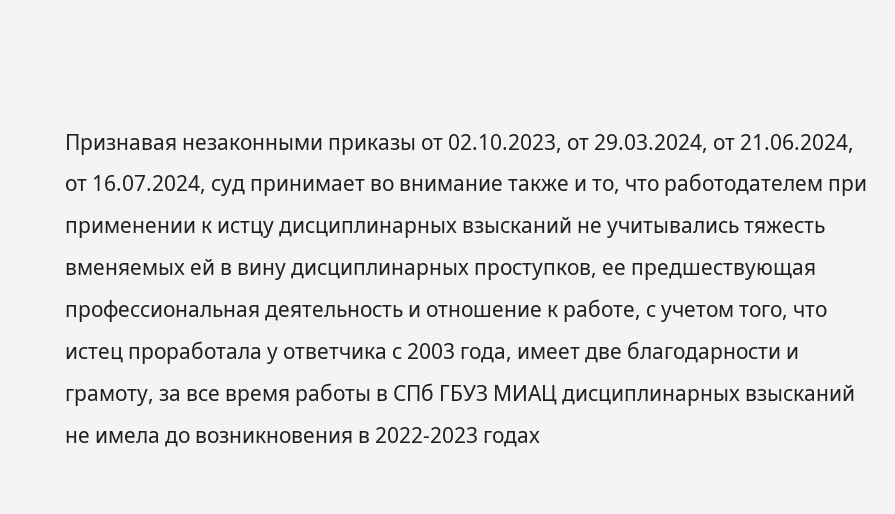Признавая незаконными приказы от 02.10.2023, от 29.03.2024, от 21.06.2024, от 16.07.2024, суд принимает во внимание также и то, что работодателем при применении к истцу дисциплинарных взысканий не учитывались тяжесть вменяемых ей в вину дисциплинарных проступков, ее предшествующая профессиональная деятельность и отношение к работе, с учетом того, что истец проработала у ответчика с 2003 года, имеет две благодарности и грамоту, за все время работы в СПб ГБУЗ МИАЦ дисциплинарных взысканий не имела до возникновения в 2022-2023 годах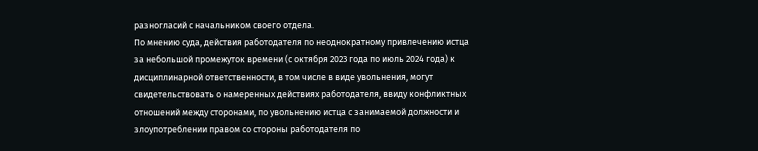разногласий с начальником своего отдела.
По мнению суда, действия работодателя по неоднократному привлечению истца за небольшой промежуток времени (с октября 2023 года по июль 2024 года) к дисциплинарной ответственности, в том числе в виде увольнения, могут свидетельствовать о намеренных действиях работодателя, ввиду конфликтных отношений между сторонами, по увольнению истца с занимаемой должности и злоупотреблении правом со стороны работодателя по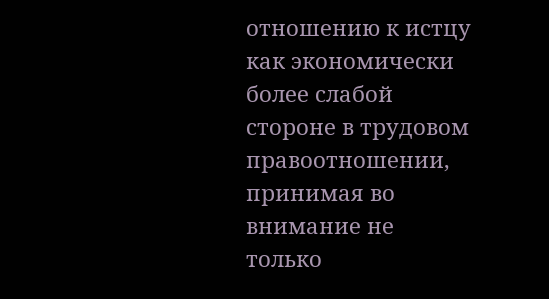отношению к истцу как экономически более слабой стороне в трудовом правоотношении, принимая во внимание не только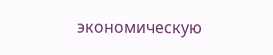экономическую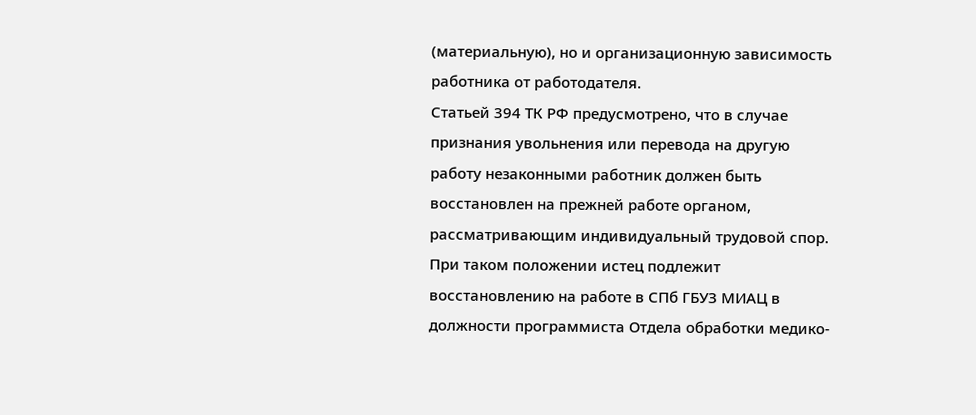(материальную), но и организационную зависимость работника от работодателя.
Статьей 394 ТК РФ предусмотрено, что в случае признания увольнения или перевода на другую работу незаконными работник должен быть восстановлен на прежней работе органом, рассматривающим индивидуальный трудовой спор.
При таком положении истец подлежит восстановлению на работе в СПб ГБУЗ МИАЦ в должности программиста Отдела обработки медико-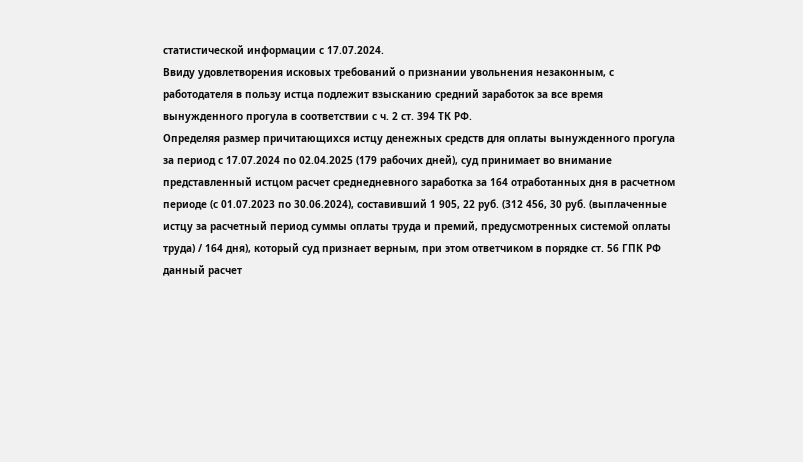статистической информации с 17.07.2024.
Ввиду удовлетворения исковых требований о признании увольнения незаконным, с работодателя в пользу истца подлежит взысканию средний заработок за все время вынужденного прогула в соответствии с ч. 2 ст. 394 ТК РФ.
Определяя размер причитающихся истцу денежных средств для оплаты вынужденного прогула за период с 17.07.2024 по 02.04.2025 (179 рабочих дней), суд принимает во внимание представленный истцом расчет среднедневного заработка за 164 отработанных дня в расчетном периоде (с 01.07.2023 по 30.06.2024), составивший 1 905, 22 руб. (312 456, 30 руб. (выплаченные истцу за расчетный период суммы оплаты труда и премий, предусмотренных системой оплаты труда) / 164 дня), который суд признает верным, при этом ответчиком в порядке ст. 56 ГПК РФ данный расчет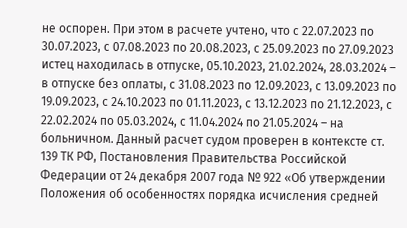не оспорен. При этом в расчете учтено, что с 22.07.2023 по 30.07.2023, с 07.08.2023 по 20.08.2023, с 25.09.2023 по 27.09.2023 истец находилась в отпуске, 05.10.2023, 21.02.2024, 28.03.2024 – в отпуске без оплаты, с 31.08.2023 по 12.09.2023, с 13.09.2023 по 19.09.2023, с 24.10.2023 по 01.11.2023, с 13.12.2023 по 21.12.2023, с 22.02.2024 по 05.03.2024, с 11.04.2024 по 21.05.2024 – на больничном. Данный расчет судом проверен в контексте ст. 139 ТК РФ, Постановления Правительства Российской Федерации от 24 декабря 2007 года № 922 «Об утверждении Положения об особенностях порядка исчисления средней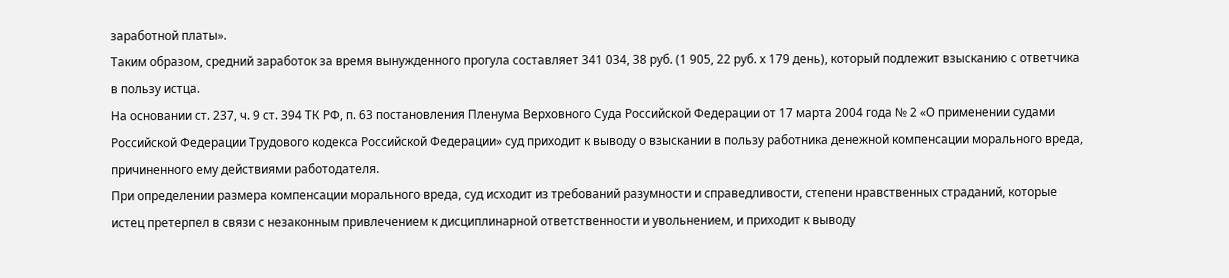заработной платы».
Таким образом, средний заработок за время вынужденного прогула составляет 341 034, 38 руб. (1 905, 22 руб. х 179 день), который подлежит взысканию с ответчика в пользу истца.
На основании ст. 237, ч. 9 ст. 394 ТК РФ, п. 63 постановления Пленума Верховного Суда Российской Федерации от 17 марта 2004 года № 2 «О применении судами Российской Федерации Трудового кодекса Российской Федерации» суд приходит к выводу о взыскании в пользу работника денежной компенсации морального вреда, причиненного ему действиями работодателя.
При определении размера компенсации морального вреда, суд исходит из требований разумности и справедливости, степени нравственных страданий, которые истец претерпел в связи с незаконным привлечением к дисциплинарной ответственности и увольнением, и приходит к выводу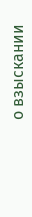о взыскании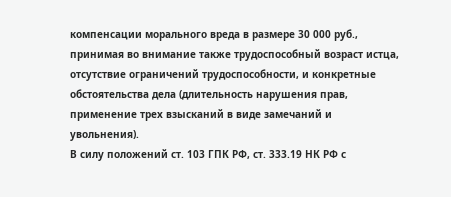компенсации морального вреда в размере 30 000 руб., принимая во внимание также трудоспособный возраст истца, отсутствие ограничений трудоспособности, и конкретные обстоятельства дела (длительность нарушения прав, применение трех взысканий в виде замечаний и увольнения).
В силу положений ст. 103 ГПК РФ, ст. 333.19 НК РФ с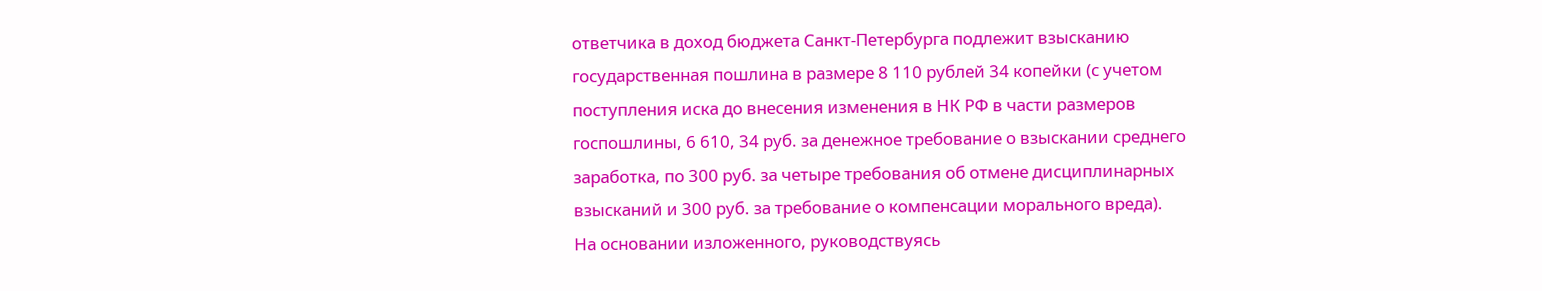ответчика в доход бюджета Санкт-Петербурга подлежит взысканию государственная пошлина в размере 8 110 рублей 34 копейки (с учетом поступления иска до внесения изменения в НК РФ в части размеров госпошлины, 6 610, 34 руб. за денежное требование о взыскании среднего заработка, по 300 руб. за четыре требования об отмене дисциплинарных взысканий и 300 руб. за требование о компенсации морального вреда).
На основании изложенного, руководствуясь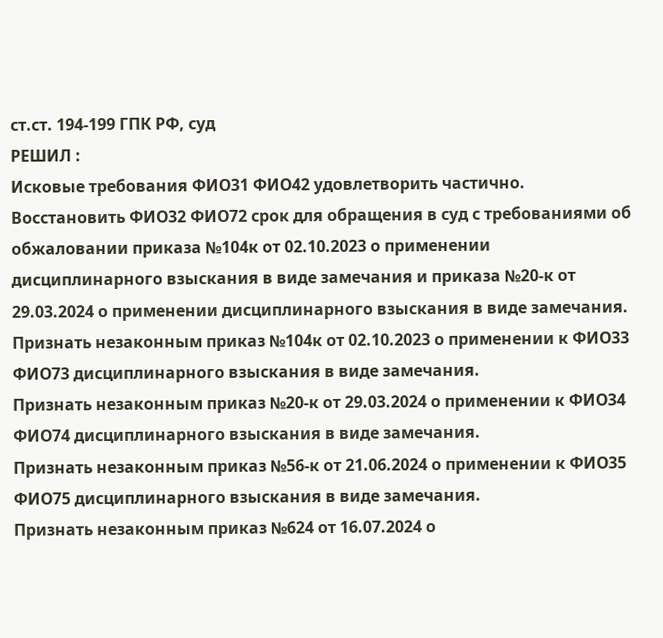ст.ст. 194-199 ГПК РФ, суд
РЕШИЛ :
Исковые требования ФИО31 ФИО42 удовлетворить частично.
Восстановить ФИО32 ФИО72 срок для обращения в суд с требованиями об обжаловании приказа №104к от 02.10.2023 о применении дисциплинарного взыскания в виде замечания и приказа №20-к от 29.03.2024 о применении дисциплинарного взыскания в виде замечания.
Признать незаконным приказ №104к от 02.10.2023 о применении к ФИО33 ФИО73 дисциплинарного взыскания в виде замечания.
Признать незаконным приказ №20-к от 29.03.2024 о применении к ФИО34 ФИО74 дисциплинарного взыскания в виде замечания.
Признать незаконным приказ №56-к от 21.06.2024 о применении к ФИО35 ФИО75 дисциплинарного взыскания в виде замечания.
Признать незаконным приказ №624 от 16.07.2024 о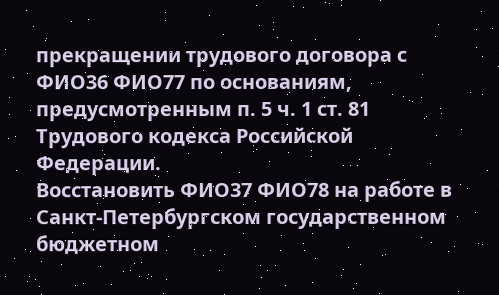прекращении трудового договора с ФИО36 ФИО77 по основаниям, предусмотренным п. 5 ч. 1 ст. 81 Трудового кодекса Российской Федерации.
Восстановить ФИО37 ФИО78 на работе в Санкт-Петербургском государственном бюджетном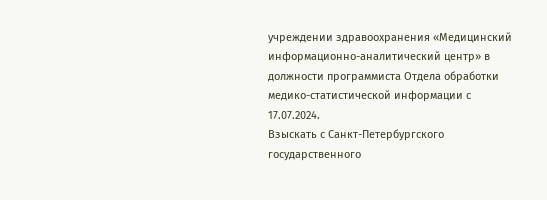учреждении здравоохранения «Медицинский информационно-аналитический центр» в должности программиста Отдела обработки медико-статистической информации с 17.07.2024.
Взыскать с Санкт-Петербургского государственного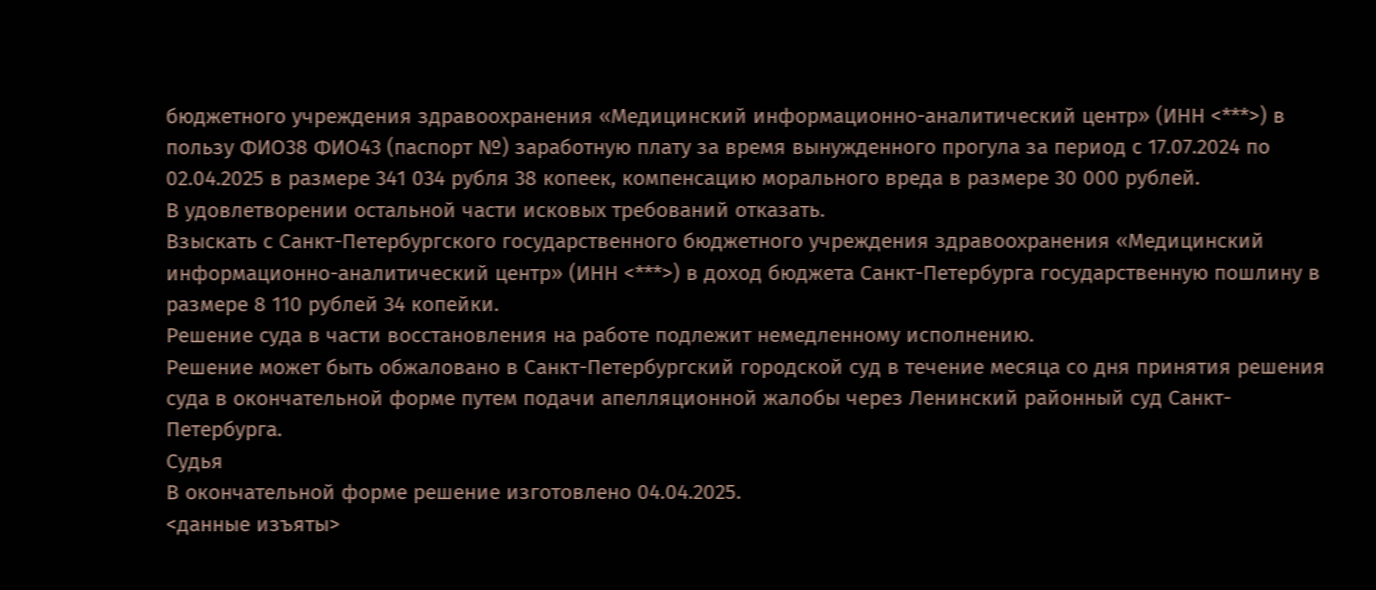бюджетного учреждения здравоохранения «Медицинский информационно-аналитический центр» (ИНН <***>) в пользу ФИО38 ФИО43 (паспорт №) заработную плату за время вынужденного прогула за период с 17.07.2024 по 02.04.2025 в размере 341 034 рубля 38 копеек, компенсацию морального вреда в размере 30 000 рублей.
В удовлетворении остальной части исковых требований отказать.
Взыскать с Санкт-Петербургского государственного бюджетного учреждения здравоохранения «Медицинский информационно-аналитический центр» (ИНН <***>) в доход бюджета Санкт-Петербурга государственную пошлину в размере 8 110 рублей 34 копейки.
Решение суда в части восстановления на работе подлежит немедленному исполнению.
Решение может быть обжаловано в Санкт-Петербургский городской суд в течение месяца со дня принятия решения суда в окончательной форме путем подачи апелляционной жалобы через Ленинский районный суд Санкт-Петербурга.
Судья
В окончательной форме решение изготовлено 04.04.2025.
<данные изъяты>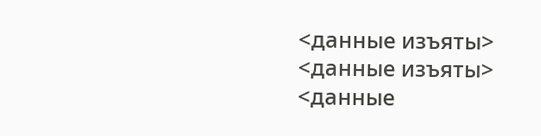<данные изъяты>
<данные изъяты>
<данные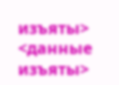изъяты>
<данные изъяты>